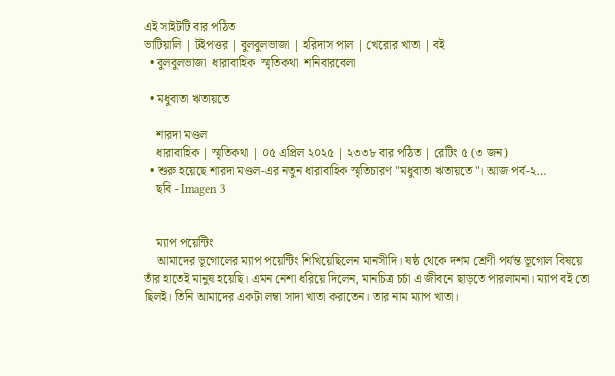এই সাইটটি বার পঠিত
ভাটিয়ালি | টইপত্তর | বুলবুলভাজা | হরিদাস পাল | খেরোর খাতা | বই
  • বুলবুলভাজা  ধারাবাহিক  স্মৃতিকথা  শনিবারবেলা

  • মধুবাতা ঋতায়তে

    শারদা মণ্ডল
    ধারাবাহিক | স্মৃতিকথা | ০৫ এপ্রিল ২০২৫ | ২৩৩৮ বার পঠিত | রেটিং ৫ (৩ জন)
  • শুরু হয়েছে শারদা মণ্ডল-এর নতুন ধারাবাহিক স্মৃতিচারণ "মধুবাতা ঋতায়তে"। আজ পর্ব-২…
    ছবি - Imagen 3


    ম্যাপ পয়েন্টিং
    আমাদের ভূগোলের ম্যাপ পয়েন্টিং শিখিয়েছিলেন মানসীদি। ষষ্ঠ থেকে দশম শ্রেণী পর্যন্ত ভূগোল বিষয়ে তাঁর হাতেই মানুষ হয়েছি। এমন নেশা ধরিয়ে দিলেন, মানচিত্র চর্চা এ জীবনে ছাড়তে পারলামনা। ম্যাপ বই তো ছিলই। তিনি আমাদের একটা লম্বা সাদা খাতা করাতেন। তার নাম ম্যাপ খাতা।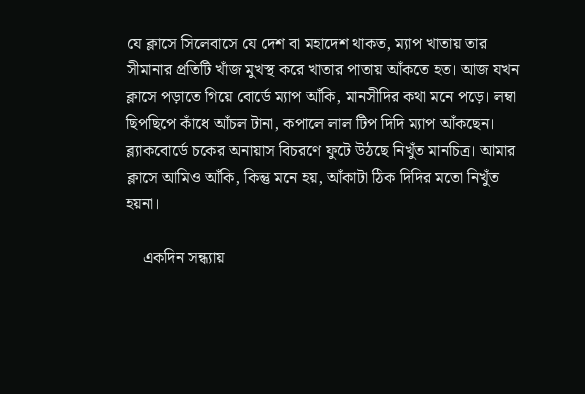যে ক্লাসে সিলেবাসে যে দেশ বা মহাদেশ থাকত, ম্যাপ খাতায় তার সীমানার প্রতিটি খাঁজ মুখস্থ করে খাতার পাতায় আঁকতে হত। আজ যখন ক্লাসে পড়াতে গিয়ে বোর্ডে ম্যাপ আঁকি, মানসীদির কথা মনে পড়ে। লম্বা ছিপছিপে কাঁধে আঁচল টানা, কপালে লাল টিপ দিদি ম্যাপ আঁকছেন। ব্ল্যাকবোর্ডে চকের অনায়াস বিচরণে ফুটে উঠছে নিখুঁত মানচিত্র। আমার ক্লাসে আমিও আঁকি, কিন্তু মনে হয়, আঁকাটা ঠিক দিদির মতো নিখুঁত হয়না।

    একদিন সন্ধ্যায়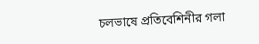চলভাষে প্রতিবেশিনীর গলা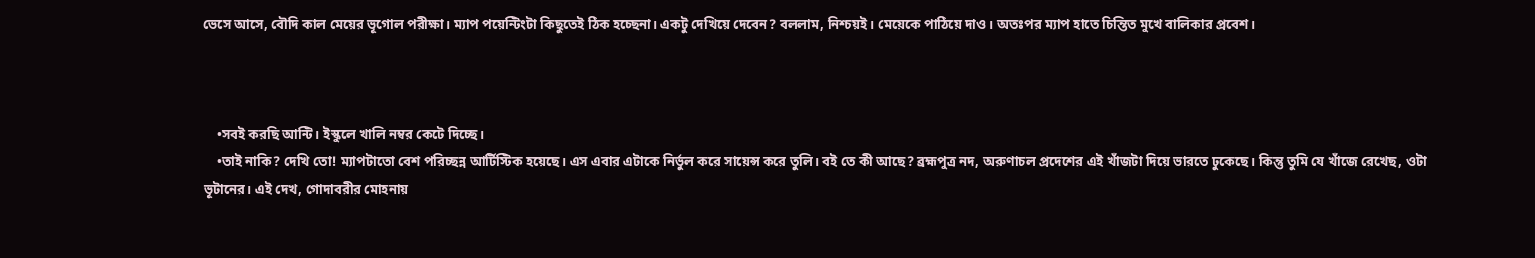ভেসে আসে, বৌদি কাল মেয়ের ভূগোল পরীক্ষা। ম্যাপ পয়েন্টিংটা কিছুতেই ঠিক হচ্ছেনা। একটু দেখিয়ে দেবেন? বললাম, নিশ্চয়ই। মেয়েকে পাঠিয়ে দাও। অতঃপর ম্যাপ হাতে চিন্তিত মুখে বালিকার প্রবেশ।



    •সবই করছি আন্টি। ইস্কুলে খালি নম্বর কেটে দিচ্ছে।
    •তাই নাকি? দেখি তো! ম্যাপটাতো বেশ পরিচ্ছন্ন আর্টিস্টিক হয়েছে। এস এবার এটাকে নির্ভুল করে সায়েন্স করে তুলি। বই তে কী আছে? ব্রহ্মপুত্র নদ, অরুণাচল প্রদেশের এই খাঁজটা দিয়ে ভারতে ঢুকেছে। কিন্তু তুমি যে খাঁজে রেখেছ, ওটা ভূটানের। এই দেখ, গোদাবরীর মোহনায়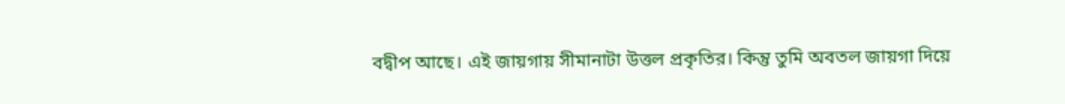বদ্বীপ আছে। এই জায়গায় সীমানাটা উত্তল প্রকৃতির। কিন্তু তুমি অবতল জায়গা দিয়ে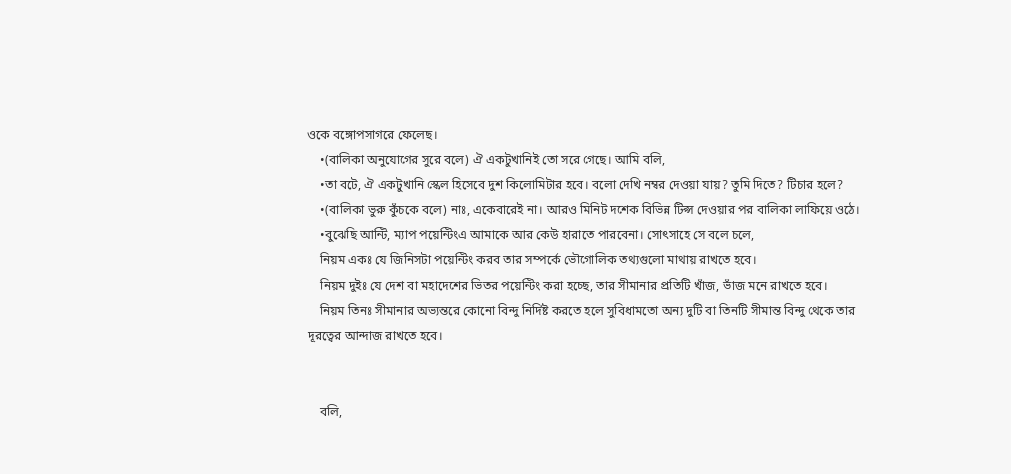ওকে বঙ্গোপসাগরে ফেলেছ।
    •(বালিকা অনুযোগের সুরে বলে) ঐ একটুখানিই তো সরে গেছে। আমি বলি,
    •তা বটে, ঐ একটুখানি স্কেল হিসেবে দুশ কিলোমিটার হবে। বলো দেখি নম্বর দেওয়া যায়? তুমি দিতে? টিচার হলে?
    •(বালিকা ভুরু কুঁচকে বলে) নাঃ, একেবারেই না। আরও মিনিট দশেক বিভিন্ন টিপ্স দেওয়ার পর বালিকা লাফিয়ে ওঠে।
    •বুঝেছি আন্টি, ম্যাপ পয়েন্টিংএ আমাকে আর কেউ হারাতে পারবেনা। সোৎসাহে সে বলে চলে,
    নিয়ম একঃ যে জিনিসটা পয়েন্টিং করব তার সম্পর্কে ভৌগোলিক তথ্যগুলো মাথায় রাখতে হবে।
    নিয়ম দুইঃ যে দেশ বা মহাদেশের ভিতর পয়েন্টিং করা হচ্ছে, তার সীমানার প্রতিটি খাঁজ, ভাঁজ মনে রাখতে হবে।
    নিয়ম তিনঃ সীমানার অভ্যন্তরে কোনো বিন্দু নির্দিষ্ট করতে হলে সুবিধামতো অন্য দুটি বা তিনটি সীমান্ত বিন্দু থেকে তার দূরত্বের আন্দাজ রাখতে হবে।


    বলি,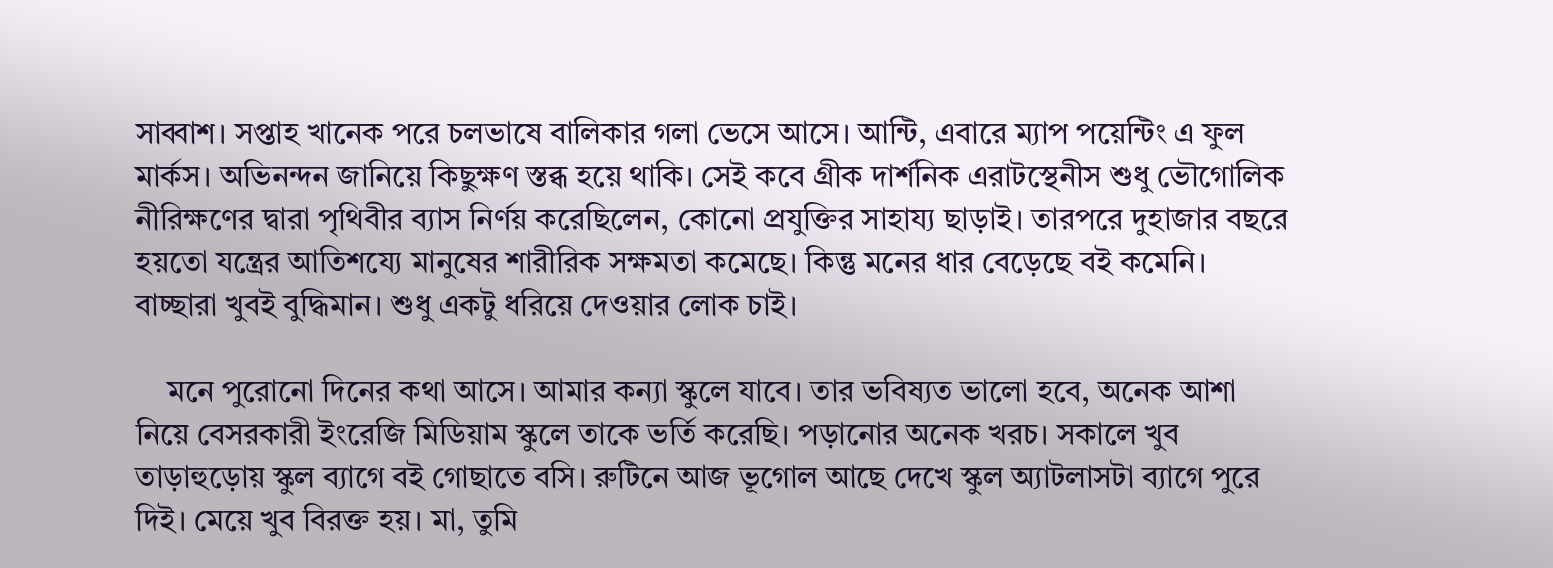সাব্বাশ। সপ্তাহ খানেক পরে চলভাষে বালিকার গলা ভেসে আসে। আন্টি, এবারে ম্যাপ পয়েন্টিং এ ফুল মার্কস। অভিনন্দন জানিয়ে কিছুক্ষণ স্তব্ধ হয়ে থাকি। সেই কবে গ্রীক দার্শনিক এরাটস্থেনীস শুধু ভৌগোলিক নীরিক্ষণের দ্বারা পৃথিবীর ব্যাস নির্ণয় করেছিলেন, কোনো প্রযুক্তির সাহায্য ছাড়াই। তারপরে দুহাজার বছরে হয়তো যন্ত্রের আতিশয্যে মানুষের শারীরিক সক্ষমতা কমেছে। কিন্তু মনের ধার বেড়েছে বই কমেনি। বাচ্ছারা খুবই বুদ্ধিমান। শুধু একটু ধরিয়ে দেওয়ার লোক চাই।

    মনে পুরোনো দিনের কথা আসে। আমার কন্যা স্কুলে যাবে। তার ভবিষ্যত ভালো হবে, অনেক আশা নিয়ে বেসরকারী ইংরেজি মিডিয়াম স্কুলে তাকে ভর্তি করেছি। পড়ানোর অনেক খরচ। সকালে খুব তাড়াহুড়োয় স্কুল ব্যাগে বই গোছাতে বসি। রুটিনে আজ ভূগোল আছে দেখে স্কুল অ্যাটলাসটা ব্যাগে পুরে দিই। মেয়ে খুব বিরক্ত হয়। মা, তুমি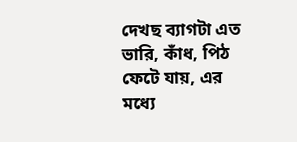দেখছ ব্যাগটা এত ভারি, কাঁধ, পিঠ ফেটে যায়, এর মধ্যে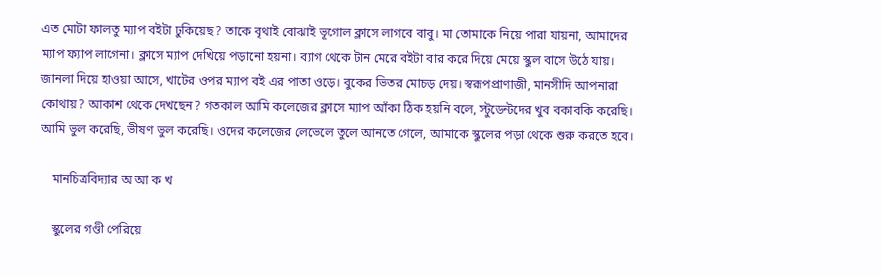এত মোটা ফালতু ম্যাপ বইটা ঢুকিয়েছ? তাকে বৃথাই বোঝাই ভূগোল ক্লাসে লাগবে বাবু। মা তোমাকে নিয়ে পারা যায়না, আমাদের ম্যাপ ফ্যাপ লাগেনা। ক্লাসে ম্যাপ দেখিয়ে পড়ানো হয়না। ব্যাগ থেকে টান মেরে বইটা বার করে দিয়ে মেয়ে স্কুল বাসে উঠে যায়। জানলা দিয়ে হাওয়া আসে, খাটের ওপর ম্যাপ বই এর পাতা ওড়ে। বুকের ভিতর মোচড় দেয়। স্বরূপপ্রাণাজী, মানসীদি আপনারা কোথায়? আকাশ থেকে দেখছেন? গতকাল আমি কলেজের ক্লাসে ম্যাপ আঁকা ঠিক হয়নি বলে, স্টুডেন্টদের খুব বকাবকি করেছি। আমি ভুল করেছি, ভীষণ ভুল করেছি। ওদের কলেজের লেভেলে তুলে আনতে গেলে, আমাকে স্কুলের পড়া থেকে শুরু করতে হবে।

    মানচিত্রবিদ্যার অ আ ক খ

    স্কুলের গণ্ডী পেরিয়ে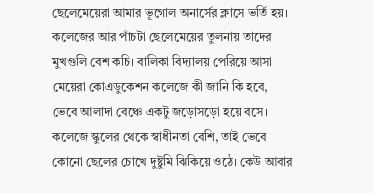ছেলেমেয়েরা আমার ভূগোল অনার্সের ক্লাসে ভর্তি হয়। কলেজের আর পাঁচটা ছেলেমেয়ের তুলনায় তাদের মুখগুলি বেশ কচি। বালিকা বিদ্যালয় পেরিয়ে আসা মেয়েরা কোএডুকেশন কলেজে কী জানি কি হবে, ভেবে আলাদা বেঞ্চে একটু জড়োসড়ো হয়ে বসে। কলেজে স্কুলের থেকে স্বাধীনতা বেশি, তাই ভেবে কোনো ছেলের চোখে দুষ্টুমি ঝিকিয়ে ওঠে। কেউ আবার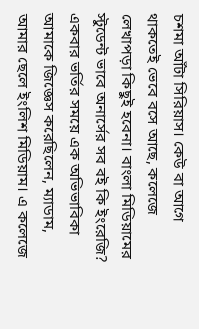চশমা আঁটা সিরিয়াস। কেউ বা আগে থাকতেই ভেবে বসে আছে, কলেজে লেখাপড়া কিছুই হবেনা। বাংলা মিডিয়ামের স্টুডেন্ট ভাবে অনার্সের সব বই কি ইংরেজি? একবার ভর্তির সময়ে এক অভিভাবিকা আমাকে জিজ্ঞেস করেছিলেন, ম্যাডাম, আমার ছেলে ইংলিশ মিডিয়াম। এ কলেজে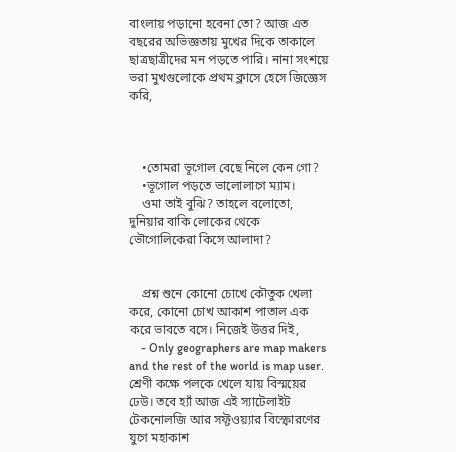বাংলায় পড়ানো হবেনা তো? আজ এত বছরের অভিজ্ঞতায় মুখের দিকে তাকালে ছাত্রছাত্রীদের মন পড়তে পারি। নানা সংশয়ে ভরা মুখগুলোকে প্রথম ক্লাসে হেসে জিজ্ঞেস করি,



    •তোমরা ভূগোল বেছে নিলে কেন গো?
    •ভূগোল পড়তে ভালোলাগে ম্যাম।
    ওমা তাই বুঝি? তাহলে বলোতো, দুনিয়ার বাকি লোকের থেকে ভৌগোলিকেরা কিসে আলাদা?


    প্রশ্ন শুনে কোনো চোখে কৌতুক খেলা করে, কোনো চোখ আকাশ পাতাল এক করে ভাবতে বসে। নিজেই উত্তর দিই,
    - Only geographers are map makers and the rest of the world is map user. শ্রেণী কক্ষে পলকে খেলে যায় বিস্ময়ের ঢেউ। তবে হ্যাঁ আজ এই স্যাটেলাইট টেকনোলজি আর সফ্টওয়্যার বিস্ফোরণের যুগে মহাকাশ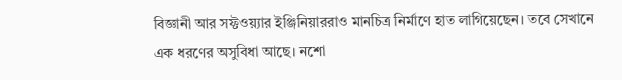বিজ্ঞানী আর সফ্টওয়্যার ইঞ্জিনিয়াররাও মানচিত্র নির্মাণে হাত লাগিয়েছেন। তবে সেখানে এক ধরণের অসুবিধা আছে। নশো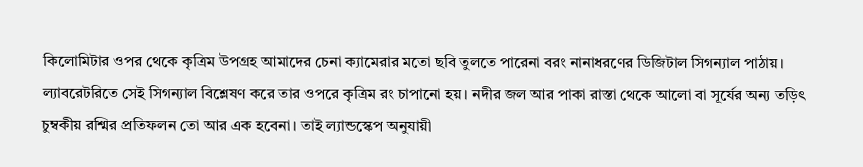কিলোমিটার ওপর থেকে কৃত্রিম উপগ্রহ আমাদের চেনা ক্যামেরার মতো ছবি তুলতে পারেনা বরং নানাধরণের ডিজিটাল সিগন্যাল পাঠায়। ল্যাবরেটরিতে সেই সিগন্যাল বিশ্লেষণ করে তার ওপরে কৃত্রিম রং চাপানো হয়। নদীর জল আর পাকা রাস্তা থেকে আলো বা সূর্যের অন্য তড়িৎ চুম্বকীয় রশ্মির প্রতিফলন তো আর এক হবেনা। তাই ল্যান্ডস্কেপ অনুযায়ী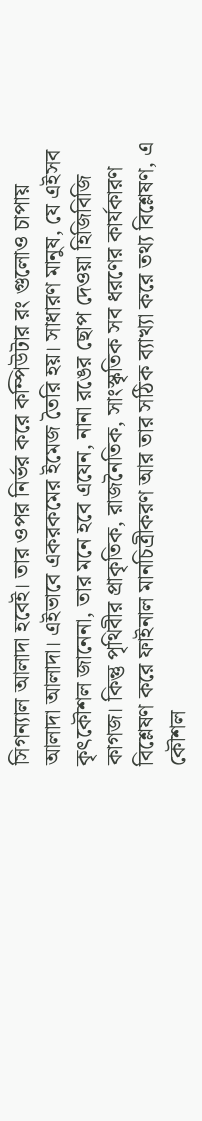সিগন্যাল আলাদা হবেই। তার ওপর নির্ভর করে কম্পিউটার রং গুলোও চাপায় আলাদা আলাদা। এইভাবে একরকমের ইমেজ তৈরি হয়। সাধারণ মানুষ, যে এইসব কৃৎকৌশল জানেনা, তার মনে হবে এযেন, নানা রঙের ছোপ দেওয়া হিজিবিজি কাগজ। কিন্তু পৃথিবীর প্রাকৃতিক, রাজনৈতিক, সাংস্কৃতিক সব ধরণের কার্যকারণ বিশ্লেষণ করে ফাইনাল মানচিত্রীকরণ আর তার সঠিক ব্যাখ্যা করে তথ্য বিশ্লেষণ, এ কৌশল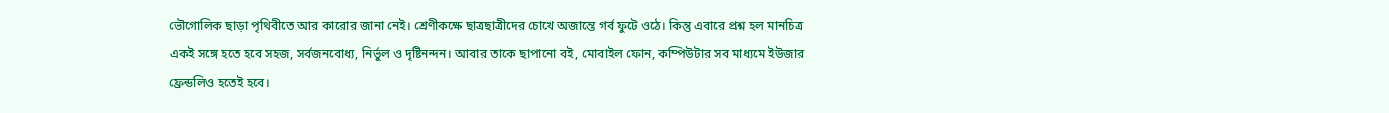ভৌগোলিক ছাড়া পৃথিবীতে আর কারোর জানা নেই। শ্রেণীকক্ষে ছাত্রছাত্রীদের চোখে অজান্তে গর্ব ফুটে ওঠে। কিন্তু এবারে প্রশ্ন হল মানচিত্র একই সঙ্গে হতে হবে সহজ, সর্বজনবোধ্য, নির্ভুল ও দৃষ্টিনন্দন। আবার তাকে ছাপানো বই, মোবাইল ফোন, কম্পিউটার সব মাধ্যমে ইউজার ফ্রেন্ডলিও হতেই হবে।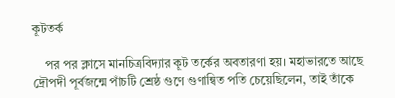কূটতর্ক

    পর পর ক্লাসে মানচিত্রবিদ্যার কূট তর্কের অবতারণা হয়। মহাভারতে আছে দ্রৌপদী পূর্বজন্মে পাঁচটি শ্রেষ্ঠ গুণে গুণান্বিত পতি চেয়েছিলেন, তাই তাঁকে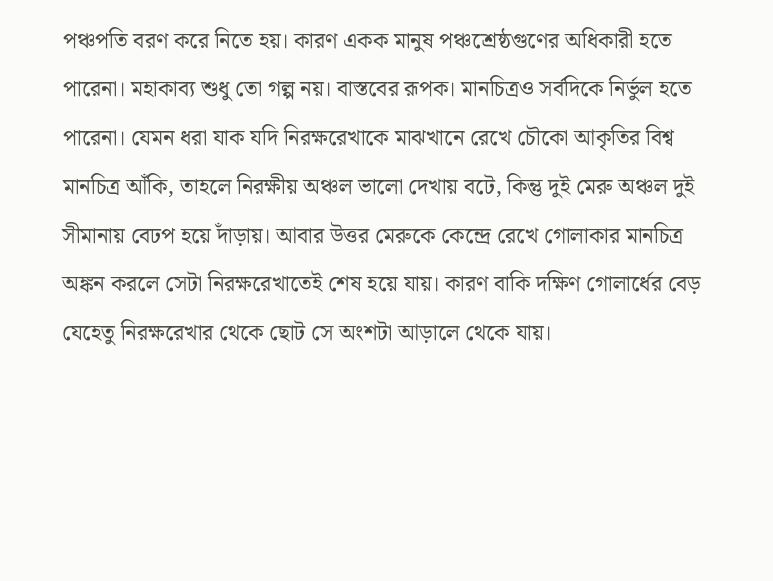পঞ্চপতি বরণ করে নিতে হয়। কারণ একক মানুষ পঞ্চশ্রেষ্ঠগুণের অধিকারী হতে পারেনা। মহাকাব্য শুধু তো গল্প নয়। বাস্তবের রূপক। মানচিত্রও সর্বদিকে নির্ভুল হতে পারেনা। যেমন ধরা যাক যদি নিরক্ষরেখাকে মাঝখানে রেখে চৌকো আকৃতির বিশ্ব মানচিত্র আঁকি, তাহলে নিরক্ষীয় অঞ্চল ভালো দেখায় বটে, কিন্তু দুই মেরু অঞ্চল দুই সীমানায় বেঢপ হয়ে দাঁড়ায়। আবার উত্তর মেরুকে কেন্দ্রে রেখে গোলাকার মানচিত্র অঙ্কন করলে সেটা নিরক্ষরেখাতেই শেষ হয়ে যায়। কারণ বাকি দক্ষিণ গোলার্ধের বেড় যেহেতু নিরক্ষরেখার থেকে ছোট সে অংশটা আড়ালে থেকে যায়।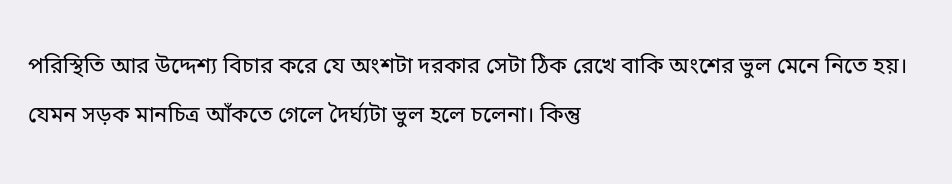পরিস্থিতি আর উদ্দেশ্য বিচার করে যে অংশটা দরকার সেটা ঠিক রেখে বাকি অংশের ভুল মেনে নিতে হয়। যেমন সড়ক মানচিত্র আঁকতে গেলে দৈর্ঘ্যটা ভুল হলে চলেনা। কিন্তু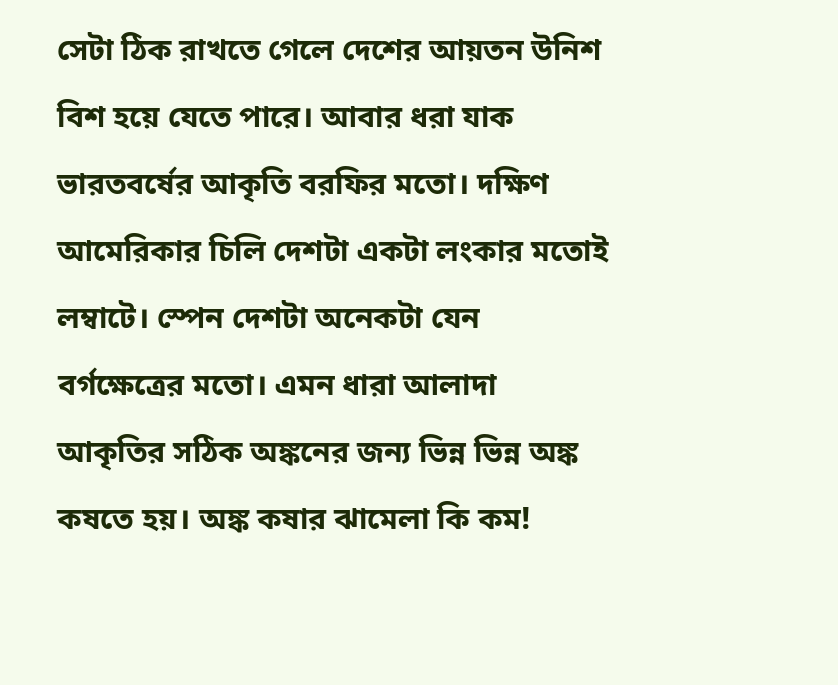সেটা ঠিক রাখতে গেলে দেশের আয়তন উনিশ বিশ হয়ে যেতে পারে। আবার ধরা যাক ভারতবর্ষের আকৃতি বরফির মতো। দক্ষিণ আমেরিকার চিলি দেশটা একটা লংকার মতোই লম্বাটে। স্পেন দেশটা অনেকটা যেন বর্গক্ষেত্রের মতো। এমন ধারা আলাদা আকৃতির সঠিক অঙ্কনের জন্য ভিন্ন ভিন্ন অঙ্ক কষতে হয়। অঙ্ক কষার ঝামেলা কি কম!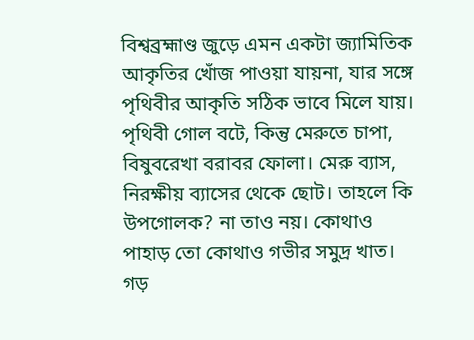বিশ্বব্রহ্মাণ্ড জুড়ে এমন একটা জ্যামিতিক আকৃতির খোঁজ পাওয়া যায়না, যার সঙ্গে পৃথিবীর আকৃতি সঠিক ভাবে মিলে যায়। পৃথিবী গোল বটে, কিন্তু মেরুতে চাপা, বিষুবরেখা বরাবর ফোলা। মেরু ব্যাস, নিরক্ষীয় ব্যাসের থেকে ছোট। তাহলে কি উপগোলক? না তাও নয়। কোথাও পাহাড় তো কোথাও গভীর সমুদ্র খাত। গড়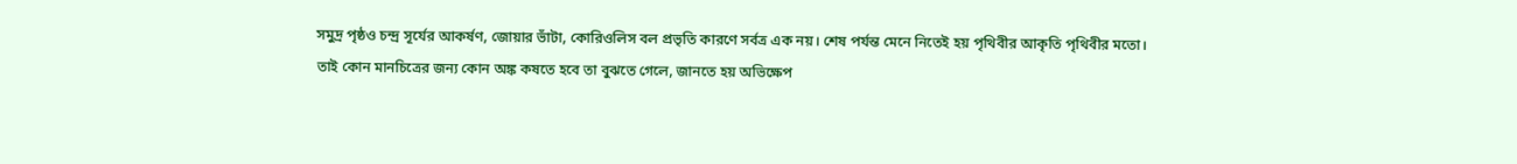সমুদ্র পৃষ্ঠও চন্দ্র সূর্যের আকর্ষণ, জোয়ার ভাঁটা, কোরিওলিস বল প্রভৃতি কারণে সর্বত্র এক নয়। শেষ পর্যন্ত মেনে নিতেই হয় পৃথিবীর আকৃতি পৃথিবীর মতো। তাই কোন মানচিত্রের জন্য কোন অঙ্ক কষতে হবে তা বুঝতে গেলে, জানতে হয় অভিক্ষেপ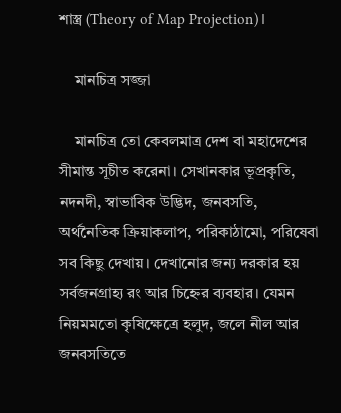শাস্ত্র (Theory of Map Projection)।

    মানচিত্র সজ্জা

    মানচিত্র তো কেবলমাত্র দেশ বা মহাদেশের সীমান্ত সূচীত করেনা। সেখানকার ভূপ্রকৃতি, নদনদী, স্বাভাবিক উদ্ভিদ, জনবসতি, অর্থনৈতিক ক্রিয়াকলাপ, পরিকাঠামো, পরিষেবা সব কিছু দেখায়। দেখানোর জন্য দরকার হয় সর্বজনগ্রাহ্য রং আর চিহ্নের ব্যবহার। যেমন নিয়মমতো কৃষিক্ষেত্রে হলুদ, জলে নীল আর জনবসতিতে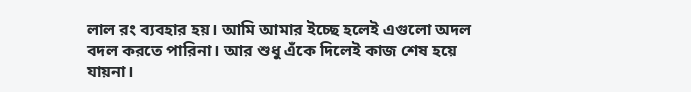লাল রং ব্যবহার হয়। আমি আমার ইচ্ছে হলেই এগুলো অদল বদল করতে পারিনা। আর শুধু এঁকে দিলেই কাজ শেষ হয়ে যায়না।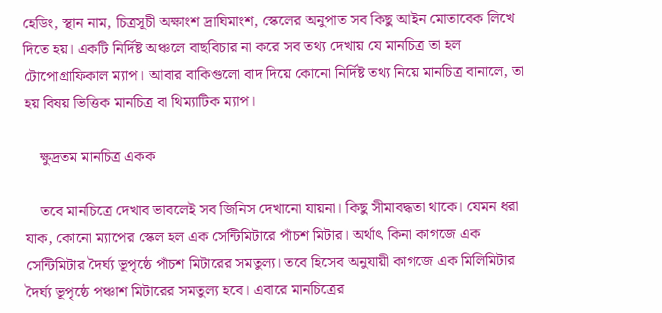হেডিং, স্থান নাম, চিত্রসূচী অক্ষাংশ দ্রাঘিমাংশ, স্কেলের অনুপাত সব কিছু আইন মোতাবেক লিখে দিতে হয়। একটি নির্দিষ্ট অঞ্চলে বাছবিচার না করে সব তথ্য দেখায় যে মানচিত্র তা হল টোপোগ্রাফিকাল ম্যাপ। আবার বাকিগুলো বাদ দিয়ে কোনো নির্দিষ্ট তথ্য নিয়ে মানচিত্র বানালে, তা হয় বিষয় ভিত্তিক মানচিত্র বা থিম্যাটিক ম্যাপ।

    ক্ষুদ্রতম মানচিত্র একক

    তবে মানচিত্রে দেখাব ভাবলেই সব জিনিস দেখানো যায়না। কিছু সীমাবদ্ধতা থাকে। যেমন ধরা যাক, কোনো ম্যাপের স্কেল হল এক সেন্টিমিটারে পাঁচশ মিটার। অর্থাৎ কিনা কাগজে এক সেন্টিমিটার দৈর্ঘ্য ভূপৃষ্ঠে পাঁচশ মিটারের সমতুল্য। তবে হিসেব অনুযায়ী কাগজে এক মিলিমিটার দৈর্ঘ্য ভূপৃষ্ঠে পঞ্চাশ মিটারের সমতুল্য হবে। এবারে মানচিত্রের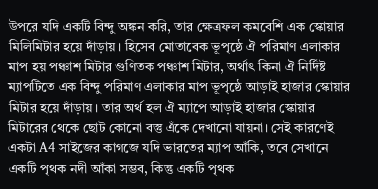উপরে যদি একটি বিন্দু অঙ্কন করি, তার ক্ষেত্রফল কমবেশি এক স্কোয়ার মিলিমিটার হয়ে দাঁড়ায়। হিসেব মোতাবেক ভূপৃষ্ঠে ঐ পরিমাণ এলাকার মাপ হয় পঞ্চাশ মিটার গুণিতক পঞ্চাশ মিটার, অর্থাৎ কিনা ঐ নির্দিষ্ট ম্যাপটিতে এক বিন্দু পরিমাণ এলাকার মাপ ভূপৃষ্ঠে আড়াই হাজার স্কোয়ার মিটার হয়ে দাঁড়ায়। তার অর্থ হল ঐ ম্যাপে আড়াই হাজার স্কোয়ার মিটারের থেকে ছোট কোনো বস্তু এঁকে দেখানো যায়না। সেই কারণেই একটা A4 সাইজের কাগজে যদি ভারতের ম্যাপ আঁকি, তবে সেখানে একটি পৃথক নদী আঁকা সম্ভব, কিন্তু একটি পৃথক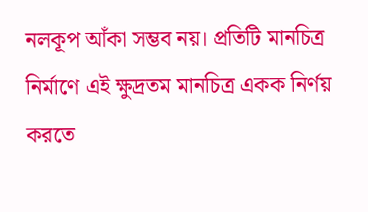নলকূপ আঁকা সম্ভব নয়। প্রতিটি মানচিত্র নির্মাণে এই ক্ষুদ্রতম মানচিত্র একক নির্ণয় করতে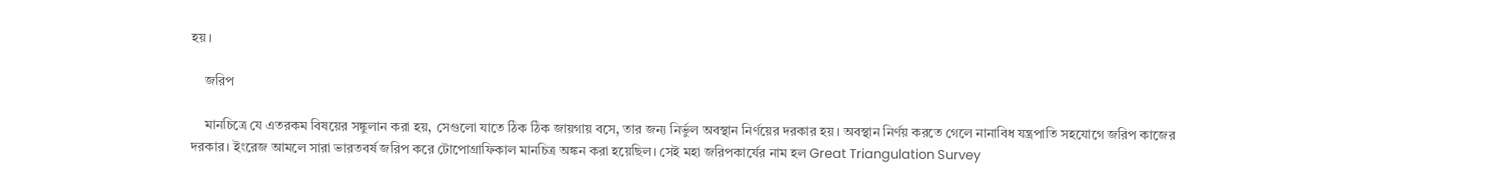হয়।

    জরিপ

    মানচিত্রে যে এতরকম বিষয়ের সঙ্কুলান করা হয়, সেগুলো যাতে ঠিক ঠিক জায়গায় বসে, তার জন্য নির্ভুল অবস্থান নির্ণয়ের দরকার হয়। অবস্থান নির্ণয় করতে গেলে নানাবিধ যন্ত্রপাতি সহযোগে জরিপ কাজের দরকার। ইংরেজ আমলে সারা ভারতবর্ষ জরিপ করে টোপোগ্রাফিকাল মানচিত্র অঙ্কন করা হয়েছিল। সেই মহা জরিপকার্যের নাম হল Great Triangulation Survey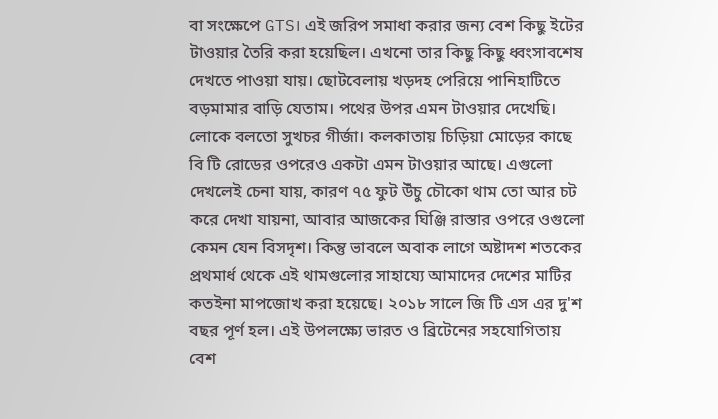বা সংক্ষেপে GTS। এই জরিপ সমাধা করার জন্য বেশ কিছু ইটের টাওয়ার তৈরি করা হয়েছিল। এখনো তার কিছু কিছু ধ্বংসাবশেষ দেখতে পাওয়া যায়। ছোটবেলায় খড়দহ পেরিয়ে পানিহাটিতে বড়মামার বাড়ি যেতাম। পথের উপর এমন টাওয়ার দেখেছি। লোকে বলতো সুখচর গীর্জা। কলকাতায় চিড়িয়া মোড়ের কাছে বি টি রোডের ওপরেও একটা এমন টাওয়ার আছে। এগুলো দেখলেই চেনা যায়, কারণ ৭৫ ফুট উঁচু চৌকো থাম তো আর চট করে দেখা যায়না, আবার আজকের ঘিঞ্জি রাস্তার ওপরে ওগুলো কেমন যেন বিসদৃশ। কিন্তু ভাবলে অবাক লাগে অষ্টাদশ শতকের প্রথমার্ধ থেকে এই থামগুলোর সাহায্যে আমাদের দেশের মাটির কতইনা মাপজোখ করা হয়েছে। ২০১৮ সালে জি টি এস এর দু'শ বছর পূর্ণ হল। এই উপলক্ষ্যে ভারত ও ব্রিটেনের সহযোগিতায় বেশ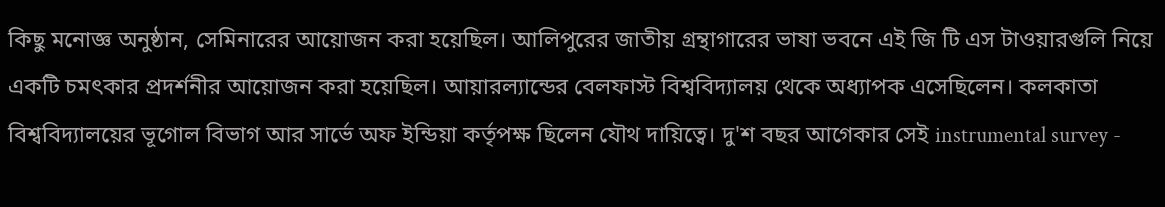কিছু মনোজ্ঞ অনুষ্ঠান, সেমিনারের আয়োজন করা হয়েছিল। আলিপুরের জাতীয় গ্রন্থাগারের ভাষা ভবনে এই জি টি এস টাওয়ারগুলি নিয়ে একটি চমৎকার প্রদর্শনীর আয়োজন করা হয়েছিল। আয়ারল্যান্ডের বেলফাস্ট বিশ্ববিদ্যালয় থেকে অধ্যাপক এসেছিলেন। কলকাতা বিশ্ববিদ্যালয়ের ভূগোল বিভাগ আর সার্ভে অফ ইন্ডিয়া কর্তৃপক্ষ ছিলেন যৌথ দায়িত্বে। দু'শ বছর আগেকার সেই instrumental survey -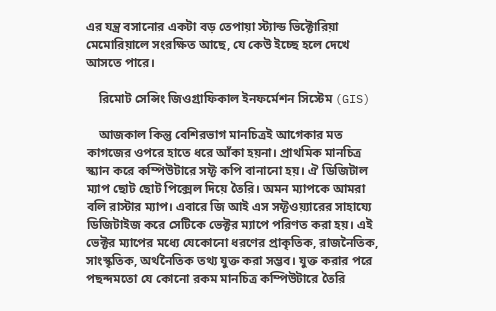এর যন্ত্র বসানোর একটা বড় তেপায়া স্ট্যান্ড ভিক্টোরিয়া মেমোরিয়ালে সংরক্ষিত আছে, যে কেউ ইচ্ছে হলে দেখে আসতে পারে।

    রিমোট সেন্সিং জিওগ্রাফিকাল ইনফর্মেশন সিস্টেম (GIS)

    আজকাল কিন্তু বেশিরভাগ মানচিত্রই আগেকার মত কাগজের ওপরে হাতে ধরে আঁকা হয়না। প্রাথমিক মানচিত্র স্ক্যান করে কম্পিউটারে সফ্ট কপি বানানো হয়। ঐ ডিজিটাল ম্যাপ ছোট ছোট পিক্সেল দিয়ে তৈরি। অমন ম্যাপকে আমরা বলি রাস্টার ম্যাপ। এবারে জি আই এস সফ্টওয়্যারের সাহায্যে ডিজিটাইজ করে সেটিকে ভেক্টর ম্যাপে পরিণত করা হয়। এই ভেক্টর ম্যাপের মধ্যে যেকোনো ধরণের প্রাকৃতিক, রাজনৈতিক, সাংস্কৃতিক, অর্থনৈতিক তথ্য যুক্ত করা সম্ভব। যুক্ত করার পরে পছন্দমতো যে কোনো রকম মানচিত্র কম্পিউটারে তৈরি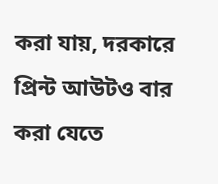করা যায়, দরকারে প্রিন্ট আউটও বার করা যেতে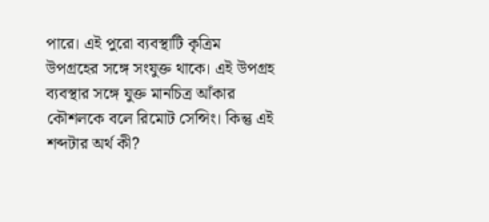পারে। এই পুরো ব্যবস্থাটি কৃত্রিম উপগ্রহের সঙ্গে সংযুক্ত থাকে। এই উপগ্রহ ব্যবস্থার সঙ্গে যুক্ত মানচিত্র আঁকার কৌশলকে বলে রিমোট সেন্সিং। কিন্তু এই শব্দটার অর্থ কী?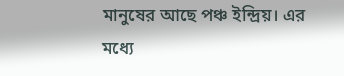মানুষের আছে পঞ্চ ইন্দ্রিয়। এর মধ্যে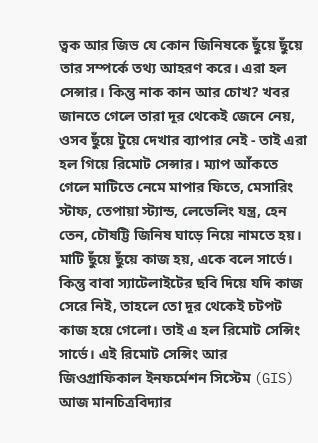ত্বক আর জিভ যে কোন জিনিষকে ছুঁয়ে ছুঁয়ে তার সম্পর্কে তথ্য আহরণ করে। এরা হল সেন্সার। কিন্তু নাক কান আর চোখ? খবর জানতে গেলে তারা দূর থেকেই জেনে নেয়, ওসব ছুঁয়ে টুয়ে দেখার ব্যাপার নেই - তাই এরা হল গিয়ে রিমোট সেন্সার। ম্যাপ আঁকতে গেলে মাটিতে নেমে মাপার ফিতে, মেসারিং স্টাফ, তেপায়া স্ট্যান্ড, লেভেলিং যন্ত্র, হেন তেন, চৌষট্টি জিনিষ ঘাড়ে নিয়ে নামতে হয়। মাটি ছুঁয়ে ছুঁয়ে কাজ হয়, একে বলে সার্ভে। কিন্তু বাবা স্যাটেলাইটের ছবি দিয়ে যদি কাজ সেরে নিই, তাহলে তো দূর থেকেই চটপট কাজ হয়ে গেলো। তাই এ হল রিমোট সেন্সিং সার্ভে। এই রিমোট সেন্সিং আর জিওগ্রাফিকাল ইনফর্মেশন সিস্টেম (GIS) আজ মানচিত্রবিদ্যার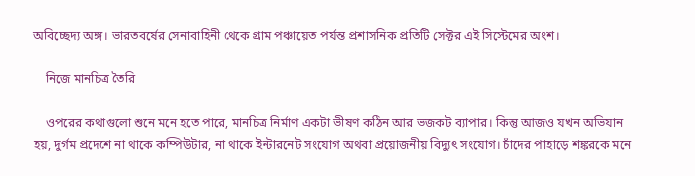অবিচ্ছেদ্য অঙ্গ। ভারতবর্ষের সেনাবাহিনী থেকে গ্রাম পঞ্চায়েত পর্যন্ত প্রশাসনিক প্রতিটি সেক্টর এই সিস্টেমের অংশ।

    নিজে মানচিত্র তৈরি

    ওপরের কথাগুলো শুনে মনে হতে পারে, মানচিত্র নির্মাণ একটা ভীষণ কঠিন আর ভজকট ব্যাপার। কিন্তু আজও যখন অভিযান হয়, দুর্গম প্রদেশে না থাকে কম্পিউটার, না থাকে ইন্টারনেট সংযোগ অথবা প্রয়োজনীয় বিদ্যুৎ সংযোগ। চাঁদের পাহাড়ে শঙ্করকে মনে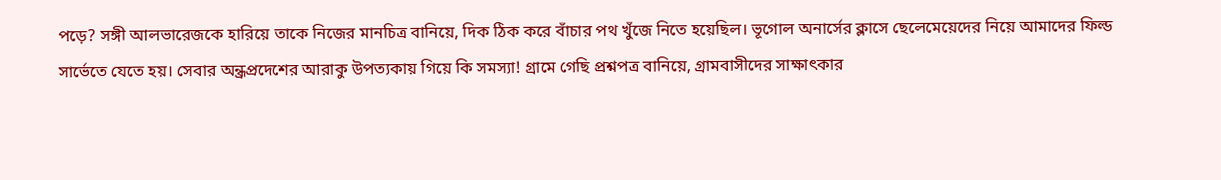পড়ে? সঙ্গী আলভারেজকে হারিয়ে তাকে নিজের মানচিত্র বানিয়ে, দিক ঠিক করে বাঁচার পথ খুঁজে নিতে হয়েছিল। ভূগোল অনার্সের ক্লাসে ছেলেমেয়েদের নিয়ে আমাদের ফিল্ড সার্ভেতে যেতে হয়। সেবার অন্ধ্রপ্রদেশের আরাকু উপত্যকায় গিয়ে কি সমস্যা! গ্রামে গেছি প্রশ্নপত্র বানিয়ে, গ্রামবাসীদের সাক্ষাৎকার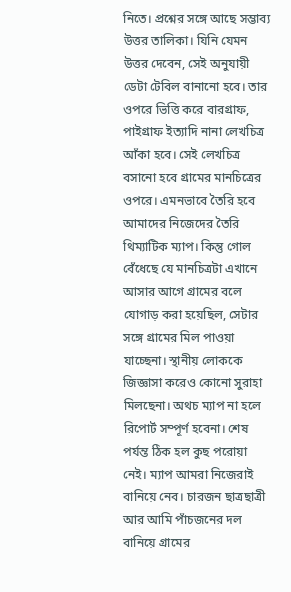নিতে। প্রশ্নের সঙ্গে আছে সম্ভাব্য উত্তর তালিকা। যিনি যেমন উত্তর দেবেন, সেই অনুযায়ী ডেটা টেবিল বানানো হবে। তার ওপরে ভিত্তি করে বারগ্রাফ, পাইগ্রাফ ইত্যাদি নানা লেখচিত্র আঁকা হবে। সেই লেখচিত্র বসানো হবে গ্রামের মানচিত্রের ওপরে। এমনভাবে তৈরি হবে আমাদের নিজেদের তৈরি থিম্যাটিক ম্যাপ। কিন্তু গোল বেঁধেছে যে মানচিত্রটা এখানে আসার আগে গ্রামের বলে যোগাড় করা হয়েছিল, সেটার সঙ্গে গ্রামের মিল পাওয়া যাচ্ছেনা। স্থানীয় লোককে জিজ্ঞাসা করেও কোনো সুরাহা মিলছেনা। অথচ ম্যাপ না হলে রিপোর্ট সম্পূর্ণ হবেনা। শেষ পর্যন্ত ঠিক হল কুছ পরোয়া নেই। ম্যাপ আমরা নিজেরাই বানিয়ে নেব। চারজন ছাত্রছাত্রী আর আমি পাঁচজনের দল বানিয়ে গ্রামের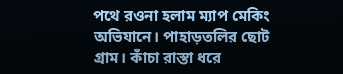পথে রওনা হলাম ম্যাপ মেকিং অভিযানে। পাহাড়তলির ছোট গ্রাম। কাঁচা রাস্তা ধরে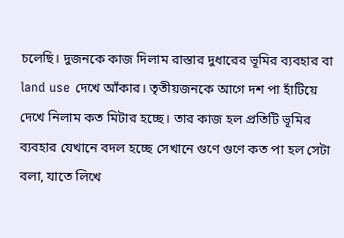চলেছি। দুজনকে কাজ দিলাম রাস্তার দুধারের ভূমির ব্যবহার বা land use দেখে আঁকার। তৃতীয়জনকে আগে দশ পা হাঁটিয়ে দেখে নিলাম কত মিটার হচ্ছে। তার কাজ হল প্রতিটি ভূমির ব্যবহার যেখানে বদল হচ্ছে সেখানে গুণে গুণে কত পা হল সেটা বলা, যাতে লিখে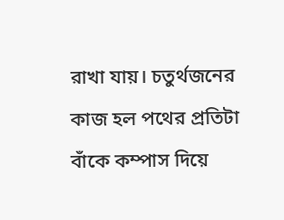রাখা যায়। চতুর্থজনের কাজ হল পথের প্রতিটা বাঁকে কম্পাস দিয়ে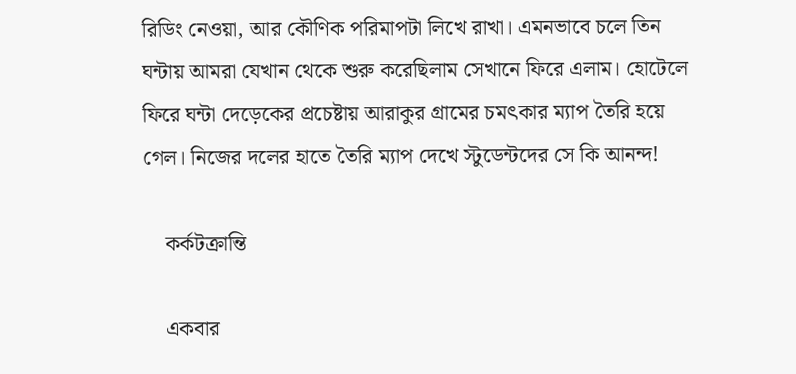রিডিং নেওয়া, আর কৌণিক পরিমাপটা লিখে রাখা। এমনভাবে চলে তিন ঘন্টায় আমরা যেখান থেকে শুরু করেছিলাম সেখানে ফিরে এলাম। হোটেলে ফিরে ঘন্টা দেড়েকের প্রচেষ্টায় আরাকুর গ্রামের চমৎকার ম্যাপ তৈরি হয়ে গেল। নিজের দলের হাতে তৈরি ম্যাপ দেখে স্টুডেন্টদের সে কি আনন্দ!

    কর্কটক্রান্তি

    একবার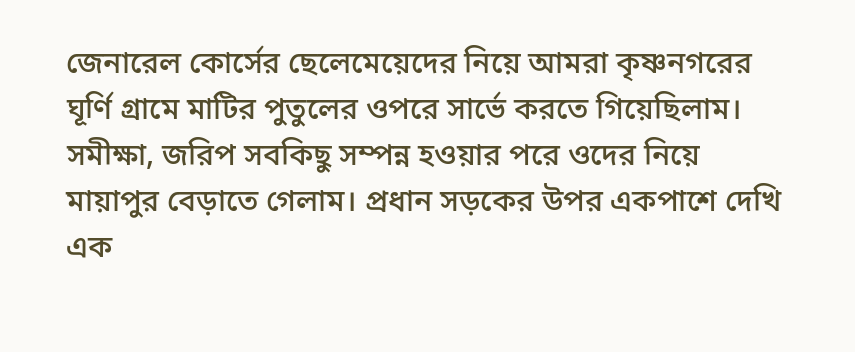জেনারেল কোর্সের ছেলেমেয়েদের নিয়ে আমরা কৃষ্ণনগরের ঘূর্ণি গ্রামে মাটির পুতুলের ওপরে সার্ভে করতে গিয়েছিলাম। সমীক্ষা, জরিপ সবকিছু সম্পন্ন হওয়ার পরে ওদের নিয়ে মায়াপুর বেড়াতে গেলাম। প্রধান সড়কের উপর একপাশে দেখি এক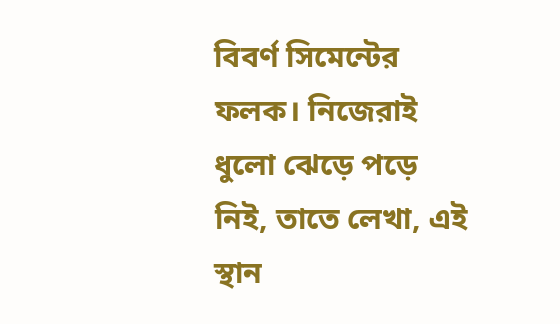বিবর্ণ সিমেন্টের ফলক। নিজেরাই ধুলো ঝেড়ে পড়ে নিই, তাতে লেখা, এই স্থান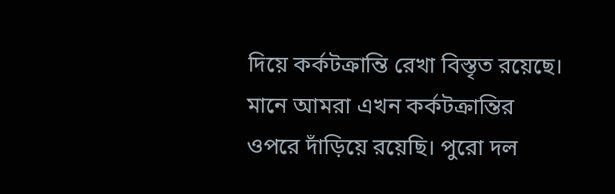দিয়ে কর্কটক্রান্তি রেখা বিস্তৃত রয়েছে। মানে আমরা এখন কর্কটক্রান্তির ওপরে দাঁড়িয়ে রয়েছি। পুরো দল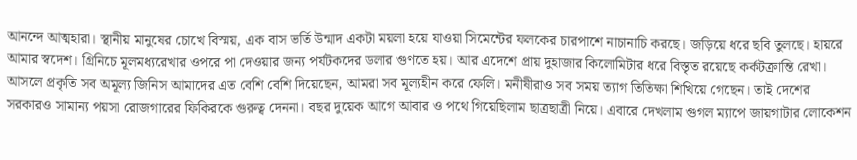আনন্দে আত্মহারা। স্থানীয় মানুষের চোখে বিস্ময়, এক বাস ভর্তি উন্মাদ একটা ময়লা হয়ে যাওয়া সিমেন্টের ফলকের চারপাশে নাচানাচি করছে। জড়িয়ে ধরে ছবি তুলছে। হায়রে আমার স্বদেশ। গ্রিনিচে মূলমধ্যরেখার ওপরে পা দেওয়ার জন্য পর্যটকদের ডলার গুণতে হয়। আর এদেশে প্রায় দুহাজার কিলোমিটার ধরে বিস্তৃত রয়েছে কর্কটক্রান্তি রেখা। আসলে প্রকৃতি সব অমূল্য জিনিস আমাদের এত বেশি বেশি দিয়েছেন, আমরা সব মূল্যহীন করে ফেলি। মনীষীরাও সব সময় ত্যাগ তিতিক্ষা শিখিয়ে গেছেন। তাই দেশের সরকারও সামান্য পয়সা রোজগারের ফিকিরকে গুরুত্ব দেননা। বছর দুয়েক আগে আবার ও পথে গিয়েছিলাম ছাত্রছাত্রী নিয়ে। এবারে দেখলাম গুগল ম্যাপে জায়গাটার লোকেশন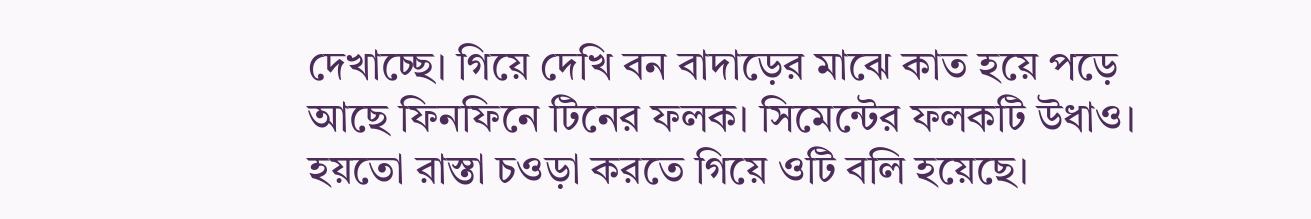দেখাচ্ছে। গিয়ে দেখি বন বাদাড়ের মাঝে কাত হয়ে পড়ে আছে ফিনফিনে টিনের ফলক। সিমেন্টের ফলকটি উধাও। হয়তো রাস্তা চওড়া করতে গিয়ে ওটি বলি হয়েছে।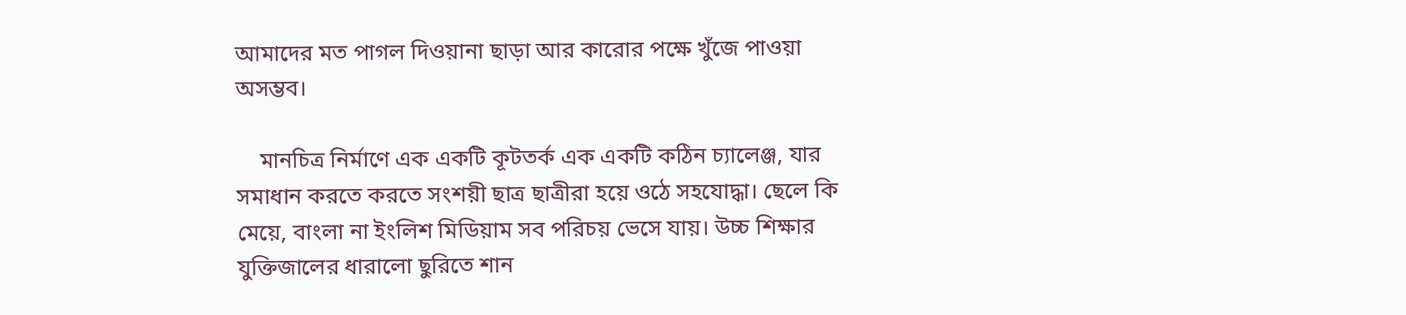আমাদের মত পাগল দিওয়ানা ছাড়া আর কারোর পক্ষে খুঁজে পাওয়া অসম্ভব।

    মানচিত্র নির্মাণে এক একটি কূটতর্ক এক একটি কঠিন চ্যালেঞ্জ, যার সমাধান করতে করতে সংশয়ী ছাত্র ছাত্রীরা হয়ে ওঠে সহযোদ্ধা। ছেলে কি মেয়ে, বাংলা না ইংলিশ মিডিয়াম সব পরিচয় ভেসে যায়। উচ্চ শিক্ষার যুক্তিজালের ধারালো ছুরিতে শান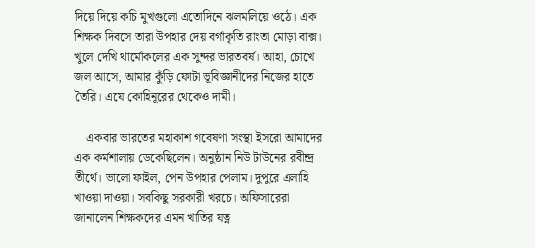দিয়ে দিয়ে কচি মুখগুলো এতোদিনে ঝলমলিয়ে ওঠে। এক শিক্ষক দিবসে তারা উপহার দেয় বর্গাকৃতি রাংতা মোড়া বাক্স। খুলে দেখি থার্মোকলের এক সুন্দর ভারতবর্ষ। আহা, চোখে জল আসে, আমার কুঁড়ি ফোটা ভূবিজ্ঞানীদের নিজের হাতে তৈরি। এযে কোহিনূরের থেকেও দামী।

    একবার ভারতের মহাকাশ গবেষণা সংস্থা ইসরো আমাদের এক কর্মশালায় ডেকেছিলেন। অনুষ্ঠান নিউ টাউনের রবীন্দ্র তীর্থে। ভালো ফাইল, পেন উপহার পেলাম। দুপুরে এলাহি খাওয়া দাওয়া। সবকিছু সরকারী খরচে। অফিসারেরা জানালেন শিক্ষকদের এমন খাতির যত্ন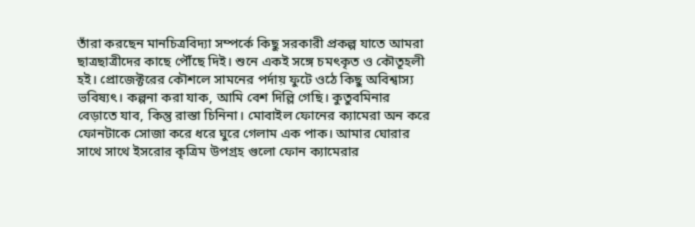তাঁরা করছেন মানচিত্রবিদ্যা সম্পর্কে কিছু সরকারী প্রকল্প যাতে আমরা ছাত্রছাত্রীদের কাছে পৌঁছে দিই। শুনে একই সঙ্গে চমৎকৃত ও কৌতূহলী হই। প্রোজেক্টরের কৌশলে সামনের পর্দায় ফুটে ওঠে কিছু অবিশ্বাস্য ভবিষ্যৎ। কল্পনা করা যাক, আমি বেশ দিল্লি গেছি। কুতুবমিনার বেড়াতে যাব, কিন্তু রাস্তা চিনিনা। মোবাইল ফোনের ক্যামেরা অন করে ফোনটাকে সোজা করে ধরে ঘুরে গেলাম এক পাক। আমার ঘোরার সাথে সাথে ইসরোর কৃত্রিম উপগ্রহ গুলো ফোন ক্যামেরার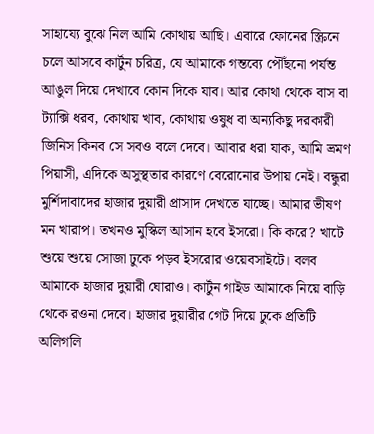সাহায্যে বুঝে নিল আমি কোথায় আছি। এবারে ফোনের স্ক্রিনে চলে আসবে কার্টুন চরিত্র, যে আমাকে গন্তব্যে পৌঁছনো পর্যন্ত আঙুল দিয়ে দেখাবে কোন দিকে যাব। আর কোথা থেকে বাস বা ট্যাক্সি ধরব, কোথায় খাব, কোথায় ওষুধ বা অন্যকিছু দরকারী জিনিস কিনব সে সবও বলে দেবে। আবার ধরা যাক, আমি ভ্রমণ পিয়াসী, এদিকে অসুস্থতার কারণে বেরোনোর উপায় নেই। বন্ধুরা মুর্শিদাবাদের হাজার দুয়ারী প্রাসাদ দেখতে যাচ্ছে। আমার ভীষণ মন খারাপ। তখনও মুস্কিল আসান হবে ইসরো। কি করে? খাটে শুয়ে শুয়ে সোজা ঢুকে পড়ব ইসরোর ওয়েবসাইটে। বলব আমাকে হাজার দুয়ারী ঘোরাও। কার্টুন গাইড আমাকে নিয়ে বাড়ি থেকে রওনা দেবে। হাজার দুয়ারীর গেট দিয়ে ঢুকে প্রতিটি অলিগলি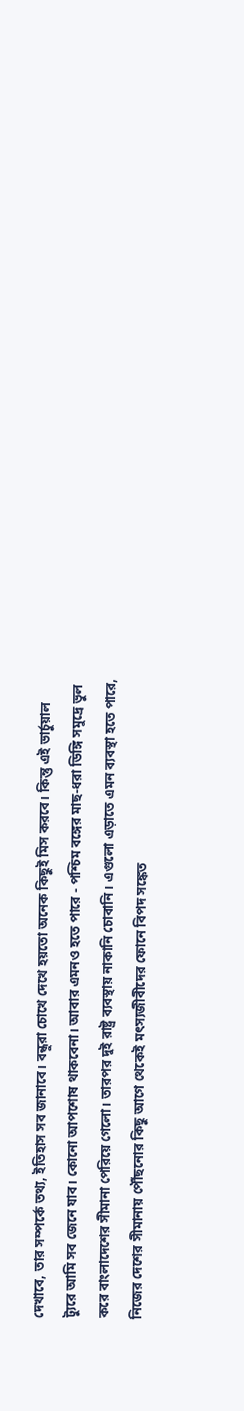দেখাবে, তার সম্পর্কে তথ্য, ইতিহাস সব জানাবে। বন্ধুরা চোখে দেখে হয়তো অনেক কিছুই মিস করবে। কিন্তু এই ভার্চুয়াল ট্যুরে আমি সব জেনে যাব। কোনো আপশোষ থাকবেনা। আবার এমনও হতে পারে - পশ্চিম বঙ্গের মাছ-ধরা ডিঙ্গি সমুদ্রে ভুল করে বাংলাদেশের সীমানা পেরিয়ে গেলো। তারপর দুই রাষ্ট্র ব্যবস্থায় নাকানি চোবানি। এগুলো এড়াতে এমন ব্যবস্থা হতে পারে, নিজের দেশের সীমানায় পৌঁছনোর কিছু আগে থেকেই মৎস্যজীবীদের ফোনে বিপদ সঙ্কেত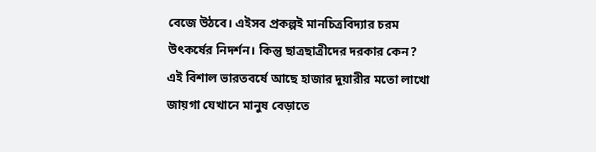বেজে উঠবে। এইসব প্রকল্পই মানচিত্রবিদ্যার চরম উৎকর্ষের নিদর্শন। কিন্তু ছাত্রছাত্রীদের দরকার কেন? এই বিশাল ভারতবর্ষে আছে হাজার দুয়ারীর মতো লাখো জায়গা যেখানে মানুষ বেড়াতে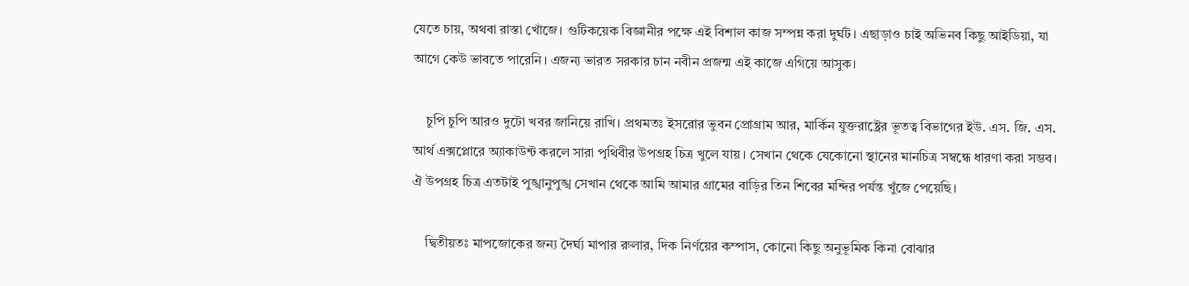যেতে চায়, অথবা রাস্তা খোঁজে। গুটিকয়েক বিজ্ঞানীর পক্ষে এই বিশাল কাজ সম্পন্ন করা দুর্ঘট। এছাড়াও চাই অভিনব কিছু আইডিয়া, যা আগে কেউ ভাবতে পারেনি। এজন্য ভারত সরকার চান নবীন প্রজন্ম এই কাজে এগিয়ে আসুক।

    চুপি চুপি আরও দুটো খবর জানিয়ে রাখি। প্রথমতঃ ইসরোর ভুবন প্রোগ্রাম আর, মার্কিন যুক্তরাষ্ট্রের ভূতত্ব বিভাগের ইউ. এস. জি. এস. আর্থ এক্সপ্লোরে অ্যাকাউন্ট করলে সারা পৃথিবীর উপগ্রহ চিত্র খুলে যায়। সেখান থেকে যেকোনো স্থানের মানচিত্র সম্বন্ধে ধারণা করা সম্ভব। ঐ উপগ্রহ চিত্র এতটাই পুঙ্খানুপুঙ্খ সেখান থেকে আমি আমার গ্রামের বাড়ির তিন শিবের মন্দির পর্যন্ত খুঁজে পেয়েছি।

    দ্বিতীয়তঃ মাপজোকের জন্য দৈর্ঘ্য মাপার রুলার, দিক নির্ণয়ের কম্পাস, কোনো কিছু অনুভূমিক কিনা বোঝার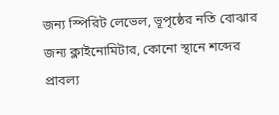জন্য স্পিরিট লেভেল, ভূপৃষ্ঠের নতি বোঝার জন্য ক্লাইনোমিটার, কোনো স্থানে শব্দের প্রাবল্য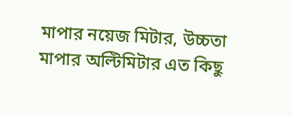মাপার নয়েজ মিটার, উচ্চতা মাপার অল্টিমিটার এত কিছু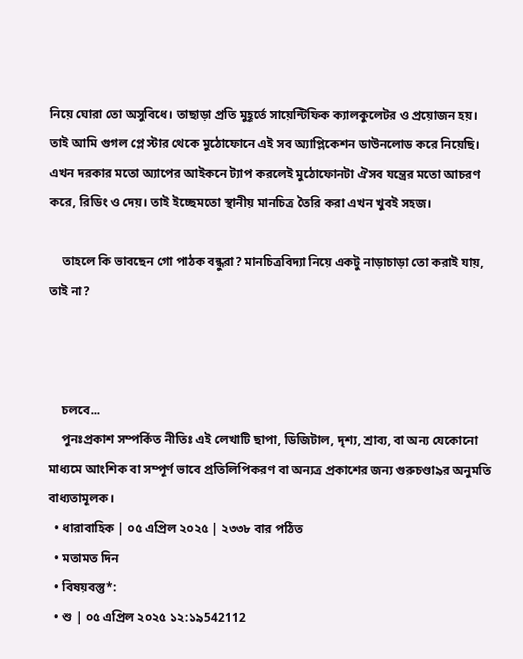নিয়ে ঘোরা তো অসুবিধে। তাছাড়া প্রতি মুহূর্তে সায়েন্টিফিক ক্যালকুলেটর ও প্রয়োজন হয়। তাই আমি গুগল প্লে স্টার থেকে মুঠোফোনে এই সব অ্যাপ্লিকেশন ডাউনলোড করে নিয়েছি। এখন দরকার মতো অ্যাপের আইকনে ট্যাপ করলেই মুঠোফোনটা ঐসব যন্ত্রের মতো আচরণ করে, রিডিং ও দেয়। তাই ইচ্ছেমতো স্থানীয় মানচিত্র তৈরি করা এখন খুবই সহজ।

    তাহলে কি ভাবছেন গো পাঠক বন্ধুরা? মানচিত্রবিদ্যা নিয়ে একটু নাড়াচাড়া তো করাই যায়, তাই না?



    চলবে...
    পুনঃপ্রকাশ সম্পর্কিত নীতিঃ এই লেখাটি ছাপা, ডিজিটাল, দৃশ্য, শ্রাব্য, বা অন্য যেকোনো মাধ্যমে আংশিক বা সম্পূর্ণ ভাবে প্রতিলিপিকরণ বা অন্যত্র প্রকাশের জন্য গুরুচণ্ডা৯র অনুমতি বাধ্যতামূলক।
  • ধারাবাহিক | ০৫ এপ্রিল ২০২৫ | ২৩৩৮ বার পঠিত
  • মতামত দিন
  • বিষয়বস্তু*:
  • শু | ০৫ এপ্রিল ২০২৫ ১২:১৯542112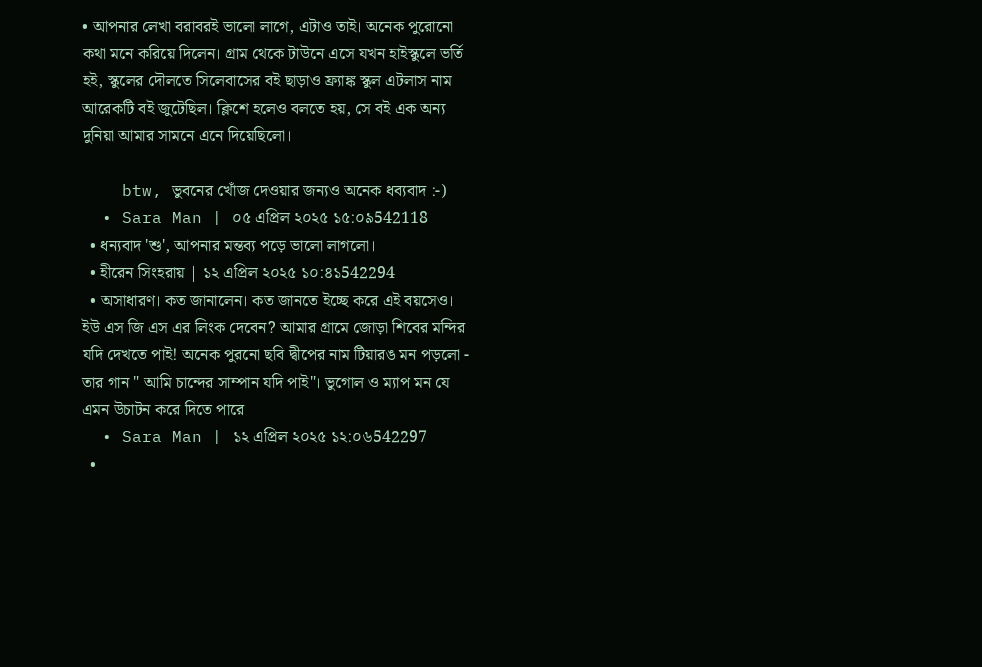• আপনার লেখা বরাবরই ভালো লাগে, এটাও তাই। অনেক পুরোনো কথা মনে করিয়ে দিলেন। গ্রাম থেকে টাউনে এসে যখন হাইস্কুলে ভর্তি হই, স্কুলের দৌলতে সিলেবাসের বই ছাড়াও ফ্র্যাঙ্ক স্কুল এটলাস নাম আরেকটি বই জুটেছিল। ক্লিশে হলেও বলতে হয়, সে বই এক অন্য দুনিয়া আমার সামনে এনে দিয়েছিলো।

    btw, ভুবনের খোঁজ দেওয়ার জন্যও অনেক ধব্যবাদ :-)
  • Sara Man | ০৫ এপ্রিল ২০২৫ ১৫:০৯542118
  • ধন্যবাদ 'শু', আপনার মন্তব্য পড়ে ভালো লাগলো।
  • হীরেন সিংহরায় | ১২ এপ্রিল ২০২৫ ১০:৪১542294
  • অসাধারণ। কত জানালেন। কত জানতে ইচ্ছে করে এই বয়সেও। ইউ এস জি এস এর লিংক দেবেন? আমার গ্রামে জোড়া শিবের মন্দির যদি দেখতে পাই! অনেক পুরনো ছবি দ্বীপের নাম টিয়ারঙ মন পড়লো - তার গান " আমি চান্দের সাম্পান যদি পাই"। ভুগোল ও ম‍্যাপ মন যে এমন উচাটন করে দিতে পারে
  • Sara Man | ১২ এপ্রিল ২০২৫ ১২:০৬542297
  •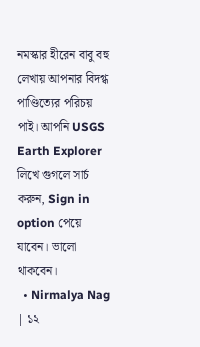নমস্কার হীরেন বাবু বহু লেখায় আপনার বিদগ্ধ পাণ্ডিত্যের পরিচয় পাই। আপনি USGS Earth Explorer লিখে গুগলে সার্চ করুন, Sign in option পেয়ে যাবেন। ভালো থাকবেন।
  • Nirmalya Nag | ১২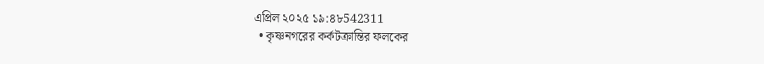এপ্রিল ২০২৫ ১৯:৪৮542311
  • কৃষ্ণনগরের কর্কটক্রান্তির ফলকের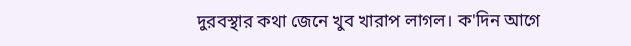দুরবস্থার কথা জেনে খুব খারাপ লাগল। ক'দিন আগে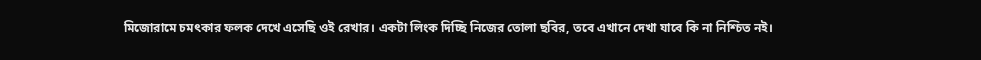মিজোরামে চমৎকার ফলক দেখে এসেছি ওই রেখার। একটা লিংক দিচ্ছি নিজের তোলা ছবির, তবে এখানে দেখা যাবে কি না নিশ্চিত নই।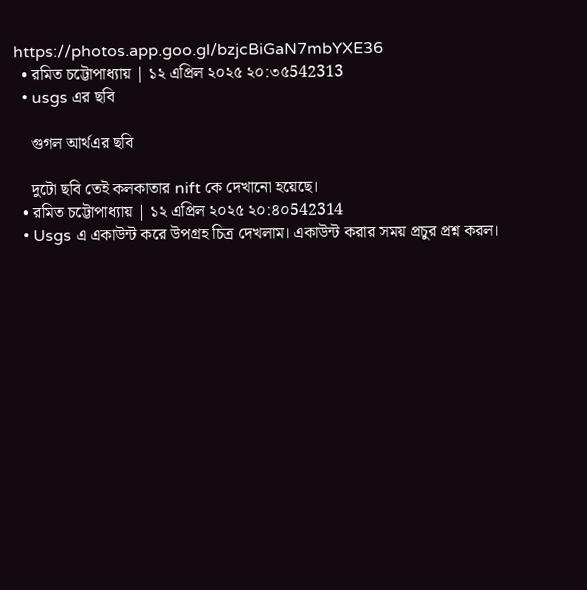https://photos.app.goo.gl/bzjcBiGaN7mbYXE36
  • রমিত চট্টোপাধ্যায় | ১২ এপ্রিল ২০২৫ ২০:৩৫542313
  • usgs এর ছবি

    গুগল আর্থএর ছবি

    দুটো ছবি তেই কলকাতার nift কে দেখানো হয়েছে।
  • রমিত চট্টোপাধ্যায় | ১২ এপ্রিল ২০২৫ ২০:৪০542314
  • Usgs এ একাউন্ট করে উপগ্রহ চিত্র দেখলাম। একাউন্ট করার সময় প্রচুর প্রশ্ন করল।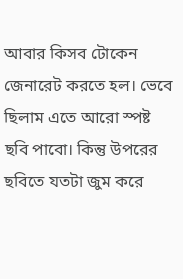আবার কিসব টোকেন জেনারেট করতে হল। ভেবে ছিলাম এতে আরো স্পষ্ট ছবি পাবো। কিন্তু উপরের ছবিতে যতটা জুম করে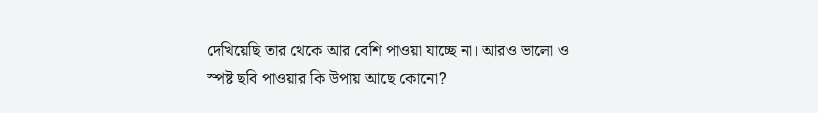দেখিয়েছি তার থেকে আর বেশি পাওয়া যাচ্ছে না। আরও ভালো ও স্পষ্ট ছবি পাওয়ার কি উপায় আছে কোনো?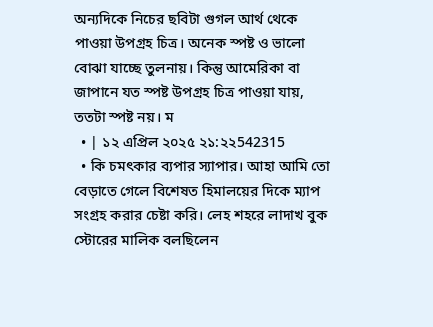অন্যদিকে নিচের ছবিটা গুগল আর্থ থেকে পাওয়া উপগ্রহ চিত্র। অনেক স্পষ্ট ও ভালো বোঝা যাচ্ছে তুলনায়। কিন্তু আমেরিকা বা জাপানে যত স্পষ্ট উপগ্রহ চিত্র পাওয়া যায়, ততটা স্পষ্ট নয়। ম
  • | ১২ এপ্রিল ২০২৫ ২১:২২542315
  • কি চমৎকার ব্যপার স্যাপার। আহা আমি তো বেড়াতে গেলে বিশেষত হিমালয়ের দিকে ম্যাপ সংগ্রহ করার চেষ্টা করি। লেহ শহরে লাদাখ বুক স্টোরের মালিক বলছিলেন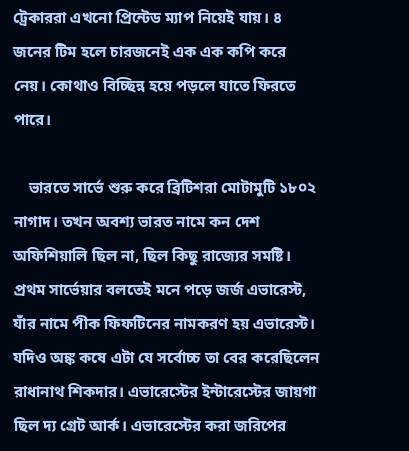ট্রেকাররা এখনো প্রিন্টেড ম্যাপ নিয়েই যায়। ৪ জনের টিম হলে চারজনেই এক এক কপি করে নেয়। কোথাও বিচ্ছিন্ন হয়ে পড়লে যাতে ফিরতে পারে।

    ভারতে সার্ভে শুরু করে ব্রিটিশরা মোটামুটি ১৮০২ নাগাদ। তখন অবশ্য ভারত নামে কন দেশ অফিশিয়ালি ছিল না, ছিল কিছু রাজ্যের সমষ্টি। প্রথম সার্ভেয়ার বলতেই মনে পড়ে জর্জ এভারেস্ট, যাঁর নামে পীক ফিফটিনের নামকরণ হয় এভারেস্ট। যদিও অঙ্ক কষে এটা যে সর্বোচ্চ তা বের করেছিলেন রাধানাথ শিকদার। এভারেস্টের ইন্টারেস্টের জায়গা ছিল দ্য গ্রেট আর্ক। এভারেস্টের করা জরিপের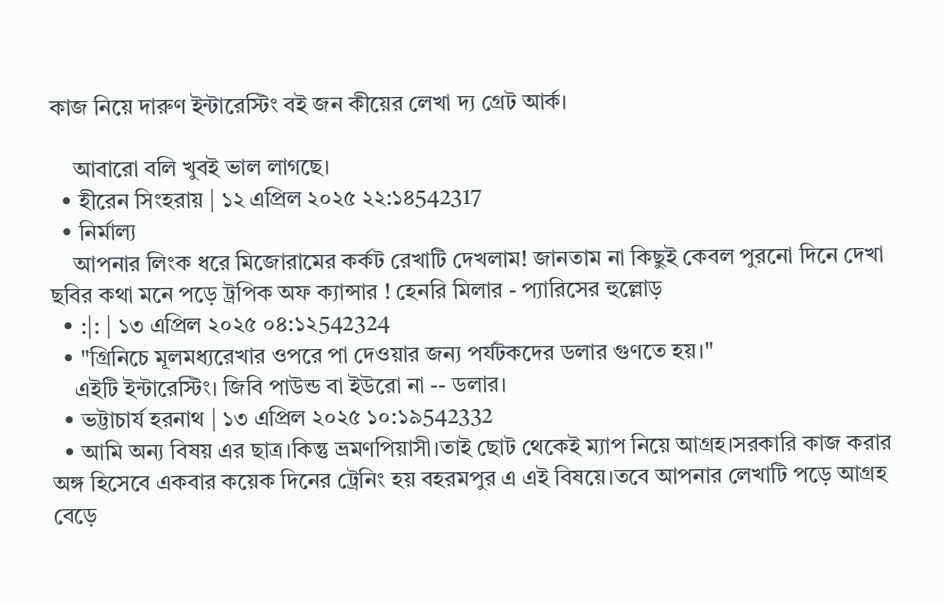কাজ নিয়ে দারুণ ইন্টারেস্টিং বই জন কীয়ের লেখা দ্য গ্রেট আর্ক।

    আবারো বলি খুবই ভাল লাগছে।
  • হীরেন সিংহরায় | ১২ এপ্রিল ২০২৫ ২২:১৪542317
  • নির্মাল‍্য
    আপনার লিংক ধরে মিজোরামের কর্কট রেখাটি দেখলাম! জানতাম না কিছুই কেবল পুরনো দিনে দেখা ছবির কথা মনে পড়ে ট্রপিক অফ ক্যান্সার ! হেনরি মিলার - প্যারিসের হুল্লোড়
  • :|: | ১৩ এপ্রিল ২০২৫ ০৪:১২542324
  • "গ্রিনিচে মূলমধ্যরেখার ওপরে পা দেওয়ার জন্য পর্যটকদের ডলার গুণতে হয়।"
    এইটি ইন্টারেস্টিং। জিবি পাউন্ড বা ইউরো না -- ডলার।
  • ভট্টাচার্য হরনাথ | ১৩ এপ্রিল ২০২৫ ১০:১৯542332
  • আমি অন্য বিষয় এর ছাত্র।কিন্তু ভ্রমণপিয়াসী।তাই ছোট থেকেই ম্যাপ নিয়ে আগ্রহ।সরকারি কাজ করার অঙ্গ হিসেবে একবার কয়েক দিনের ট্রেনিং হয় বহরমপুর এ এই বিষয়ে।তবে আপনার লেখাটি পড়ে আগ্রহ বেড়ে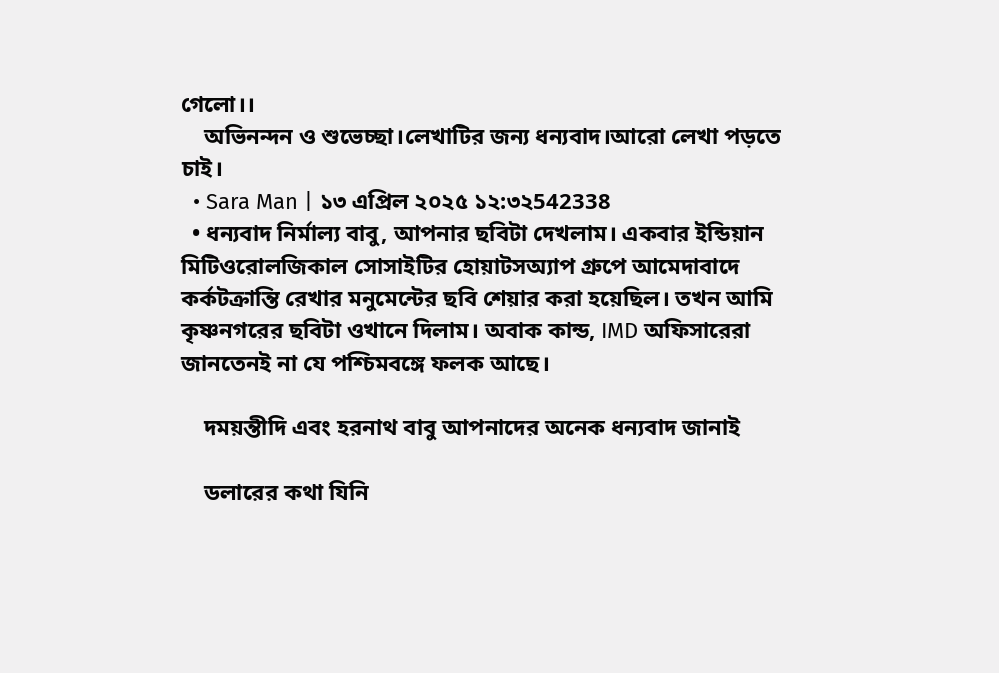গেলো।।
    অভিনন্দন ও শুভেচ্ছা।লেখাটির জন্য ধন্যবাদ।আরো লেখা পড়তে চাই।
  • Sara Man | ১৩ এপ্রিল ২০২৫ ১২:৩২542338
  • ধন্যবাদ নির্মাল্য বাবু, আপনার ছবিটা দেখলাম। একবার ইন্ডিয়ান মিটিওরোলজিকাল সোসাইটির হোয়াটসঅ্যাপ গ্রুপে আমেদাবাদে কর্কটক্রান্তি রেখার মনুমেন্টের ছবি শেয়ার করা হয়েছিল। তখন আমি কৃষ্ণনগরের ছবিটা ওখানে দিলাম। অবাক কান্ড, IMD অফিসারেরা জানতেনই না যে পশ্চিমবঙ্গে ফলক আছে।

    দময়ন্তীদি এবং হরনাথ বাবু আপনাদের অনেক ধন্যবাদ জানাই

    ডলারের কথা যিনি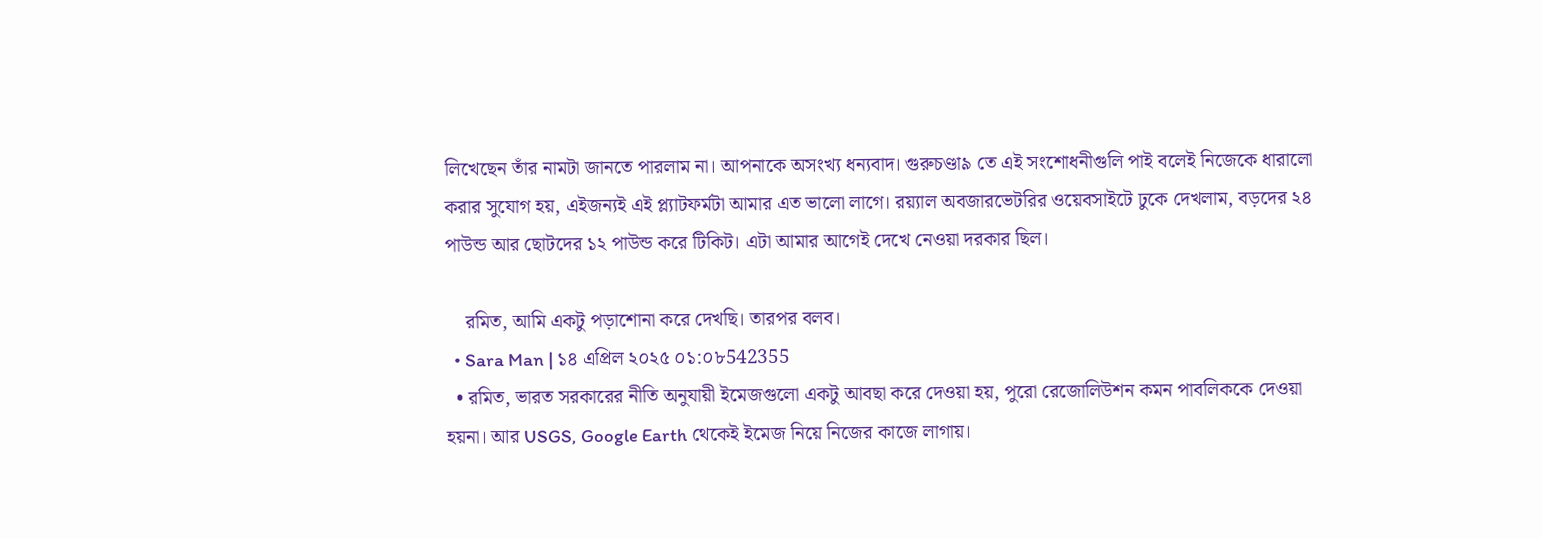লিখেছেন তাঁর নামটা জানতে পারলাম না। আপনাকে অসংখ্য ধন্যবাদ। গুরুচণ্ডা৯ তে এই সংশোধনীগুলি পাই বলেই নিজেকে ধারালো করার সুযোগ হয়, এইজন্যই এই প্ল্যাটফর্মটা আমার এত ভালো লাগে। রয়্যাল অবজারভেটরির ওয়েবসাইটে ঢুকে দেখলাম, বড়দের ২৪ পাউন্ড আর ছোটদের ১২ পাউন্ড করে টিকিট। এটা আমার আগেই দেখে নেওয়া দরকার ছিল।

    রমিত, আমি একটু পড়াশোনা করে দেখছি। তারপর বলব।
  • Sara Man | ১৪ এপ্রিল ২০২৫ ০১:০৮542355
  • রমিত, ভারত সরকারের নীতি অনুযায়ী ইমেজগুলো একটু আবছা করে দেওয়া হয়, পুরো রেজোলিউশন কমন পাবলিককে দেওয়া হয়না। আর USGS, Google Earth থেকেই ইমেজ নিয়ে নিজের কাজে লাগায়।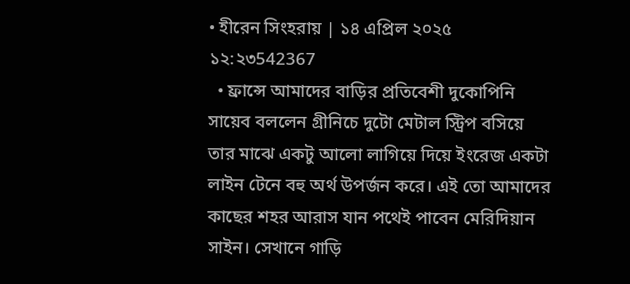• হীরেন সিংহরায় | ১৪ এপ্রিল ২০২৫ ১২:২৩542367
  • ফ্রান্সে আমাদের বাড়ির প্রতিবেশী দুকোপিনি সায়েব বললেন গ্রীনিচে দুটো মেটাল স্ট্রিপ বসিয়ে তার মাঝে একটু আলো লাগিয়ে দিয়ে ইংরেজ একটা লাইন টেনে বহু অর্থ উপর্জন করে। এই তো আমাদের কাছের শহর আরাস যান পথেই পাবেন মেরিদিয়ান সাইন। সেখানে গাড়ি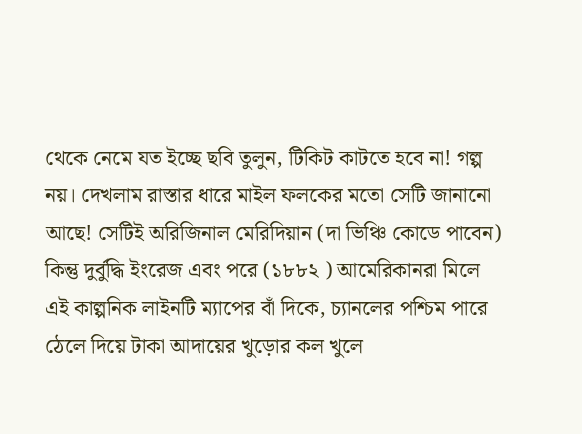থেকে নেমে যত ইচ্ছে ছবি তুলুন, টিকিট কাটতে হবে না! গল্প নয়। দেখলাম রাস্তার ধারে মাইল ফলকের মতো সেটি জানানো আছে! সেটিই অরিজিনাল মেরিদিয়ান (দা ভিঞ্চি কোডে পাবেন) কিন্তু দুর্বুদ্ধি ইংরেজ এবং পরে (১৮৮২ ) আমেরিকানরা মিলে এই কাল্পনিক লাইনটি ম্যাপের বাঁ দিকে, চ্যানলের পশ্চিম পারে ঠেলে দিয়ে টাকা আদায়ের খুড়োর কল খুলে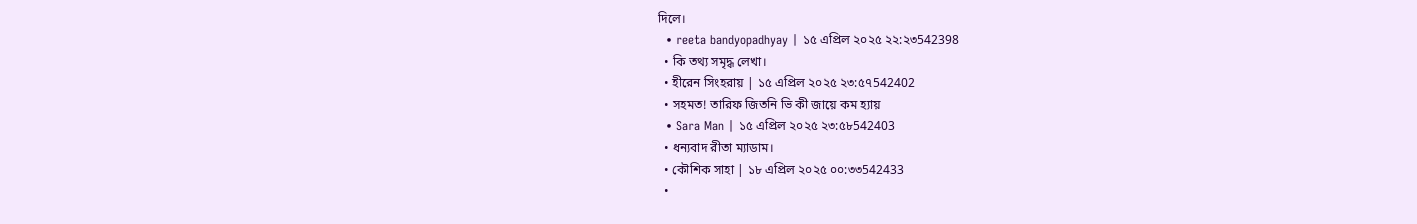দিলে।
  • reeta bandyopadhyay | ১৫ এপ্রিল ২০২৫ ২২:২৩542398
  • কি তথ্য সমৃদ্ধ লেখা।
  • হীরেন সিংহরায় | ১৫ এপ্রিল ২০২৫ ২৩:৫৭542402
  • সহমত! তারিফ জিতনি ভি কী জায়ে কম হ‍্যায়
  • Sara Man | ১৫ এপ্রিল ২০২৫ ২৩:৫৮542403
  • ধন্যবাদ রীতা ম্যাডাম।
  • কৌশিক সাহা | ১৮ এপ্রিল ২০২৫ ০০:৩৩542433
  •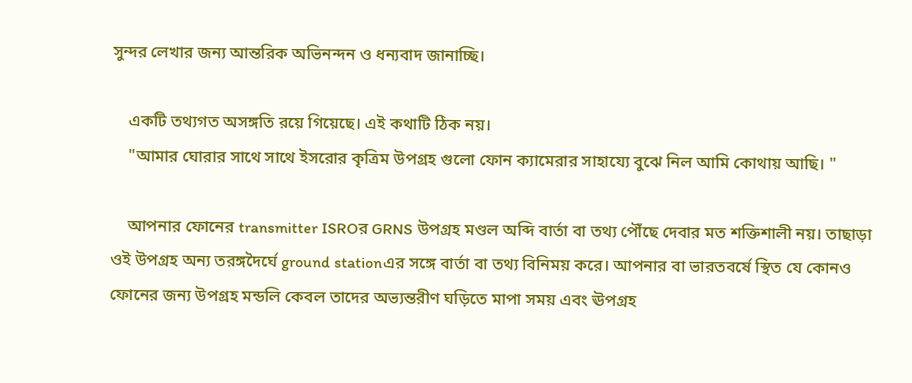সুন্দর লেখার জন্য আন্তরিক অভিনন্দন ও ধন্যবাদ জানাচ্ছি।

    একটি তথ্যগত অসঙ্গতি রয়ে গিয়েছে। এই কথাটি ঠিক নয়।
    "আমার ঘোরার সাথে সাথে ইসরোর কৃত্রিম উপগ্রহ গুলো ফোন ক্যামেরার সাহায্যে বুঝে নিল আমি কোথায় আছি। "

    আপনার ফোনের transmitter ISROর GRNS উপগ্রহ মণ্ডল অব্দি বার্তা বা তথ্য পৌঁছে দেবার মত শক্তিশালী নয়। তাছাড়া ওই উপগ্রহ অন্য তরঙ্গদৈর্ঘে ground stationএর সঙ্গে বার্তা বা তথ্য বিনিময় করে। আপনার বা ভারতবর্ষে স্থিত যে কোনও ফোনের জন্য উপগ্রহ মন্ডলি কেবল তাদের অভ্যন্তরীণ ঘড়িতে মাপা সময় এবং ঊপগ্রহ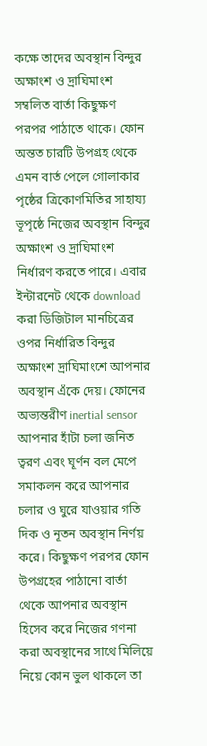কক্ষে তাদের অবস্থান বিন্দুর অক্ষাংশ ও দ্রাঘিমাংশ সম্বলিত বার্তা কিছুক্ষণ পরপর পাঠাতে থাকে। ফোন অন্তত চারটি উপগ্রহ থেকে এমন বার্ত পেলে গোলাকার পৃষ্ঠের ত্রিকোণমিতির সাহায্য ভূপৃষ্ঠে নিজের অবস্থান বিন্দুর অক্ষাংশ ও দ্রাঘিমাংশ নির্ধারণ করতে পারে। এবার ইন্টারনেট থেকে download করা ডিজিটাল মানচিত্রের ওপর নির্ধারিত বিন্দুর অক্ষাংশ দ্রাঘিমাংশে আপনার অবস্থান এঁকে দেয়। ফোনের অভ্যন্তরীণ inertial sensor আপনার হাঁটা চলা জনিত ত্বরণ এবং ঘূর্ণন বল মেপে সমাকলন করে আপনার চলার ও ঘুরে যাওয়ার গতি দিক ও নূতন অবস্থান নির্ণয় করে। কিছুক্ষণ পরপর ফোন উপগ্রহের পাঠানো বার্তা থেকে আপনার অবস্থান হিসেব করে নিজের গণনা করা অবস্থানের সাথে মিলিয়ে নিয়ে কোন ভুল থাকলে তা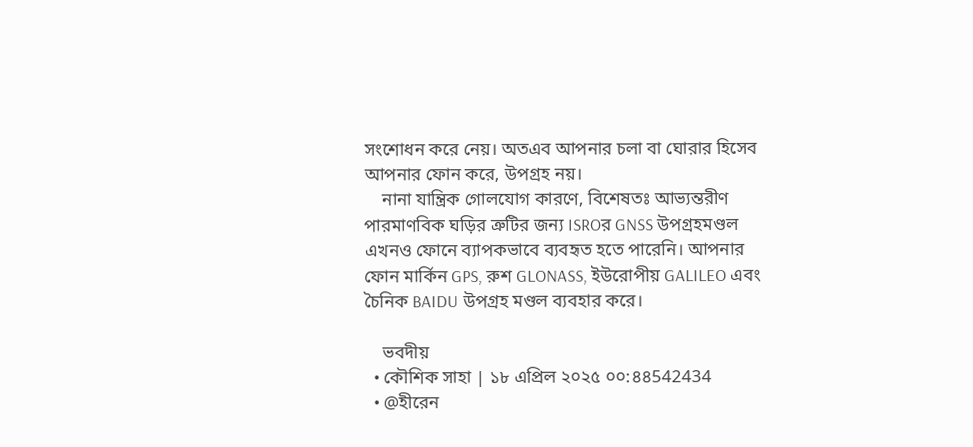সংশোধন করে নেয়। অতএব আপনার চলা বা ঘোরার হিসেব আপনার ফোন করে, উপগ্রহ নয়।
    নানা যান্ত্রিক গোলযোগ কারণে, বিশেষতঃ আভ্যন্তরীণ পারমাণবিক ঘড়ির ত্রুটির জন্য ISROর GNSS উপগ্রহমণ্ডল এখনও ফোনে ব্যাপকভাবে ব্যবহৃত হতে পারেনি। আপনার ফোন মার্কিন GPS, রুশ GLONASS, ইউরোপীয় GALILEO এবং চৈনিক BAIDU উপগ্রহ মণ্ডল ব্যবহার করে।

    ভবদীয়
  • কৌশিক সাহা | ১৮ এপ্রিল ২০২৫ ০০:৪৪542434
  • @হীরেন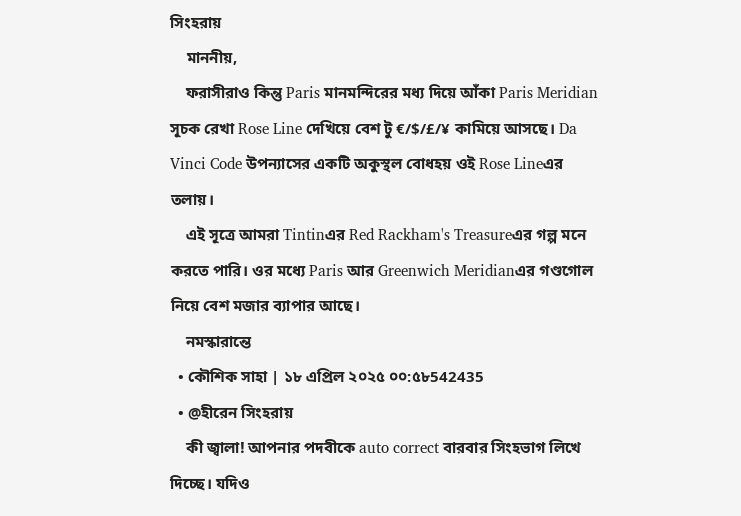সিংহরায়
    মাননীয়,
    ফরাসীরাও কিন্তু Paris মানমন্দিরের মধ্য দিয়ে আঁকা Paris Meridian সূচক রেখা Rose Line দেখিয়ে বেশ টু €/$/£/¥ কামিয়ে আসছে। Da Vinci Code উপন্যাসের একটি অকুস্থল বোধহয় ওই Rose Lineএর তলায়।
    এই সূত্রে আমরা Tintinএর Red Rackham's Treasureএর গল্প মনে করতে পারি। ওর মধ্যে Paris আর Greenwich Meridianএর গণ্ডগোল নিয়ে বেশ মজার ব্যাপার আছে।
    নমস্কারান্তে
  • কৌশিক সাহা | ১৮ এপ্রিল ২০২৫ ০০:৫৮542435
  • @হীরেন সিংহরায়
    কী জ্বালা! আপনার পদবীকে auto correct বারবার সিংহভাগ লিখে দিচ্ছে। যদিও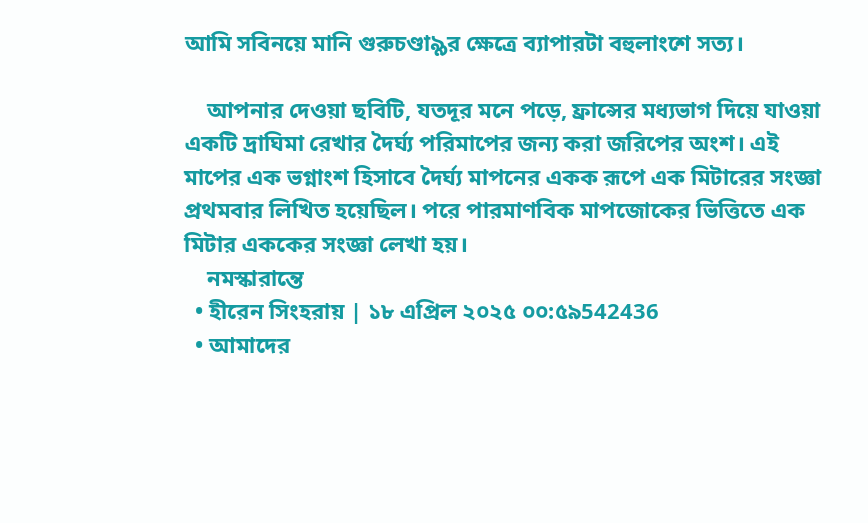আমি সবিনয়ে মানি গুরুচণ্ডাৡর ক্ষেত্রে ব্যাপারটা বহুলাংশে সত্য।

    আপনার দেওয়া ছবিটি, যতদূর মনে পড়ে, ফ্রান্সের মধ্যভাগ দিয়ে যাওয়া একটি দ্রাঘিমা রেখার দৈর্ঘ্য পরিমাপের জন্য করা জরিপের অংশ। এই মাপের এক ভগ্নাংশ হিসাবে দৈর্ঘ্য মাপনের একক রূপে এক মিটারের সংজ্ঞা প্রথমবার লিখিত হয়েছিল। পরে পারমাণবিক মাপজোকের ভিত্তিতে এক মিটার এককের সংজ্ঞা লেখা হয়।
    নমস্কারান্তে
  • হীরেন সিংহরায় | ১৮ এপ্রিল ২০২৫ ০০:৫৯542436
  • আমাদের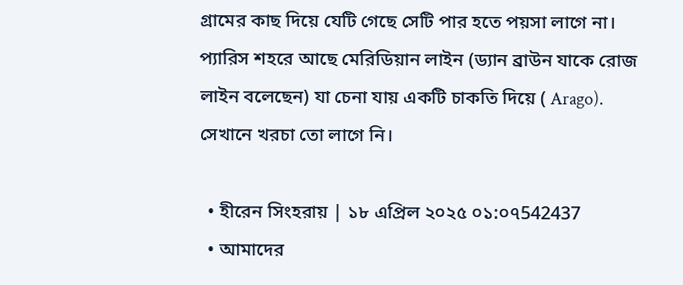গ্রামের কাছ দিয়ে যেটি গেছে সেটি পার হতে পয়সা লাগে না। প‍্যারিস শহরে আছে মেরিডিয়ান লাইন (ড‍্যান ব্রাউন যাকে রোজ লাইন বলেছেন) যা চেনা যায় একটি চাকতি দিয়ে ( Arago). সেখানে খরচা তো লাগে নি।

  • হীরেন সিংহরায় | ১৮ এপ্রিল ২০২৫ ০১:০৭542437
  • আমাদের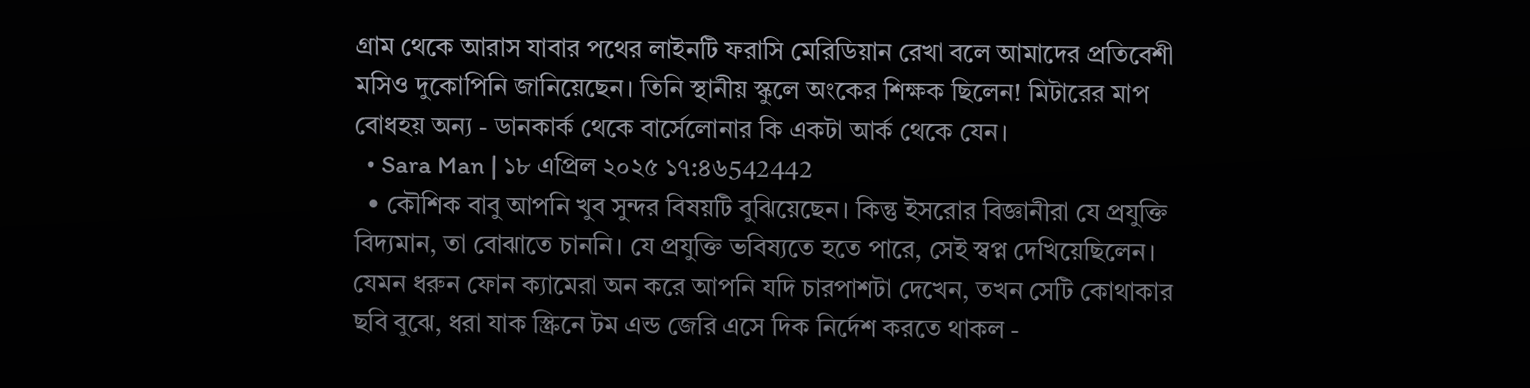গ্রাম থেকে আরাস যাবার পথের লাইনটি ফরাসি মেরিডিয়ান রেখা বলে আমাদের প্রতিবেশী মসিও দুকোপিনি জানিয়েছেন। তিনি স্থানীয় স্কুলে অংকের শিক্ষক ছিলেন! মিটারের মাপ বোধহয় অন‍্য - ডানকার্ক থেকে বার্সেলোনার কি একটা আর্ক থেকে যেন।
  • Sara Man | ১৮ এপ্রিল ২০২৫ ১৭:৪৬542442
  • কৌশিক বাবু আপনি খুব সুন্দর বিষয়টি বুঝিয়েছেন। কিন্তু ইসরোর বিজ্ঞানীরা যে প্রযুক্তি বিদ্যমান, তা বোঝাতে চাননি। যে প্রযুক্তি ভবিষ্যতে হতে পারে, সেই স্বপ্ন দেখিয়েছিলেন। যেমন ধরুন ফোন ক্যামেরা অন করে আপনি যদি চারপাশটা দেখেন, তখন সেটি কোথাকার ছবি বুঝে, ধরা যাক স্ক্রিনে টম এন্ড জেরি এসে দিক নির্দেশ করতে থাকল -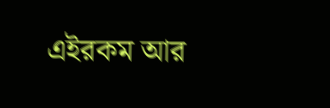এইরকম আর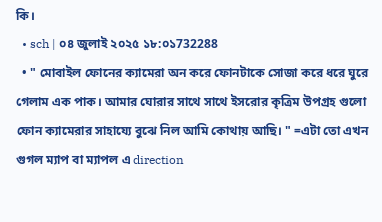কি।
  • sch | ০৪ জুলাই ২০২৫ ১৮:০১732288
  • " মোবাইল ফোনের ক্যামেরা অন করে ফোনটাকে সোজা করে ধরে ঘুরে গেলাম এক পাক। আমার ঘোরার সাথে সাথে ইসরোর কৃত্রিম উপগ্রহ গুলো ফোন ক্যামেরার সাহায্যে বুঝে নিল আমি কোথায় আছি। " =এটা তো এখন গুগল ম্যাপ বা ম্যাপল এ direction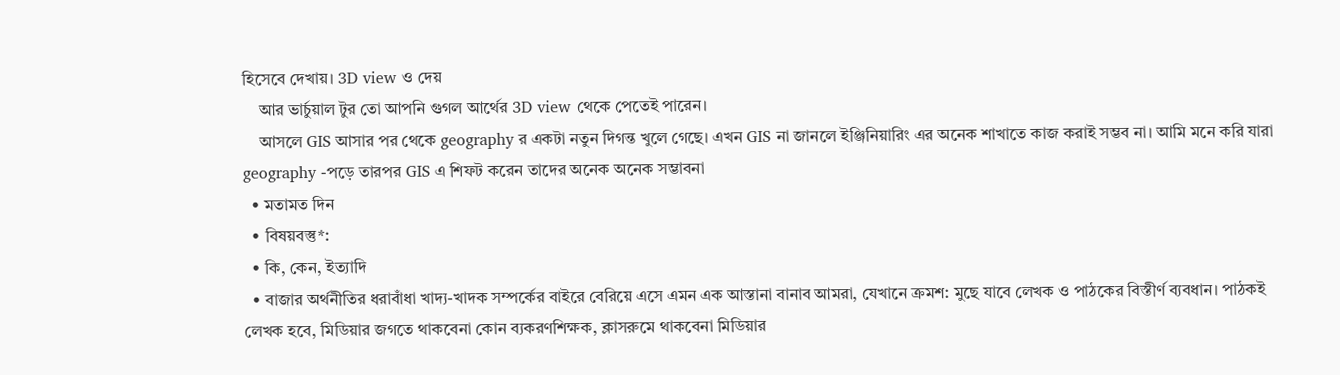হিসেবে দেখায়। 3D view ও দেয়
    আর ভার্চুয়াল টুর তো আপনি গুগল আর্থের 3D view থেকে পেতেই পারেন।
    আসলে GIS আসার পর থেকে geography র একটা নতুন দিগন্ত খুলে গেছে। এখন GIS না জানলে ইঞ্জিনিয়ারিং এর অনেক শাখাতে কাজ করাই সম্ভব না। আমি মনে করি যারা geography -পড়ে তারপর GIS এ শিফট করেন তাদের অনেক অনেক সম্ভাবনা
  • মতামত দিন
  • বিষয়বস্তু*:
  • কি, কেন, ইত্যাদি
  • বাজার অর্থনীতির ধরাবাঁধা খাদ্য-খাদক সম্পর্কের বাইরে বেরিয়ে এসে এমন এক আস্তানা বানাব আমরা, যেখানে ক্রমশ: মুছে যাবে লেখক ও পাঠকের বিস্তীর্ণ ব্যবধান। পাঠকই লেখক হবে, মিডিয়ার জগতে থাকবেনা কোন ব্যকরণশিক্ষক, ক্লাসরুমে থাকবেনা মিডিয়ার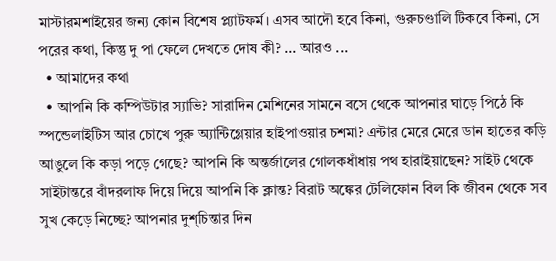মাস্টারমশাইয়ের জন্য কোন বিশেষ প্ল্যাটফর্ম। এসব আদৌ হবে কিনা, গুরুচণ্ডালি টিকবে কিনা, সে পরের কথা, কিন্তু দু পা ফেলে দেখতে দোষ কী? ... আরও ...
  • আমাদের কথা
  • আপনি কি কম্পিউটার স্যাভি? সারাদিন মেশিনের সামনে বসে থেকে আপনার ঘাড়ে পিঠে কি স্পন্ডেলাইটিস আর চোখে পুরু অ্যান্টিগ্লেয়ার হাইপাওয়ার চশমা? এন্টার মেরে মেরে ডান হাতের কড়ি আঙুলে কি কড়া পড়ে গেছে? আপনি কি অন্তর্জালের গোলকধাঁধায় পথ হারাইয়াছেন? সাইট থেকে সাইটান্তরে বাঁদরলাফ দিয়ে দিয়ে আপনি কি ক্লান্ত? বিরাট অঙ্কের টেলিফোন বিল কি জীবন থেকে সব সুখ কেড়ে নিচ্ছে? আপনার দুশ্‌চিন্তার দিন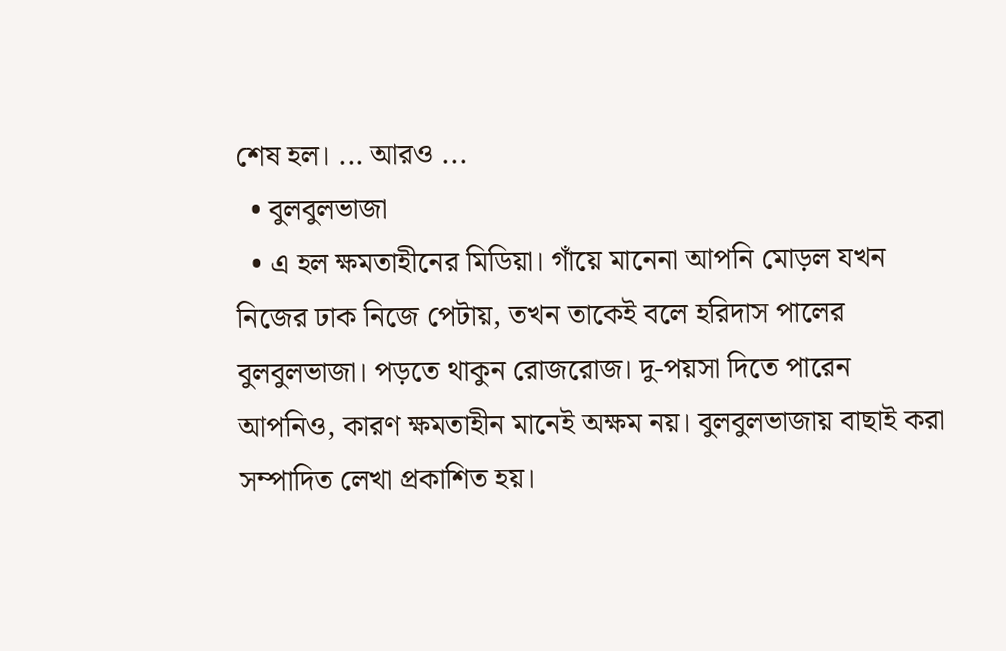শেষ হল। ... আরও ...
  • বুলবুলভাজা
  • এ হল ক্ষমতাহীনের মিডিয়া। গাঁয়ে মানেনা আপনি মোড়ল যখন নিজের ঢাক নিজে পেটায়, তখন তাকেই বলে হরিদাস পালের বুলবুলভাজা। পড়তে থাকুন রোজরোজ। দু-পয়সা দিতে পারেন আপনিও, কারণ ক্ষমতাহীন মানেই অক্ষম নয়। বুলবুলভাজায় বাছাই করা সম্পাদিত লেখা প্রকাশিত হয়।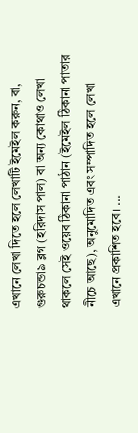এখানে লেখা দিতে হলে লেখাটি ইমেইল করুন, বা, গুরুচন্ডা৯ ব্লগ (হরিদাস পাল) বা অন্য কোথাও লেখা থাকলে সেই ওয়েব ঠিকানা পাঠান (ইমেইল ঠিকানা পাতার নীচে আছে), অনুমোদিত এবং সম্পাদিত হলে লেখা এখানে প্রকাশিত হবে। ...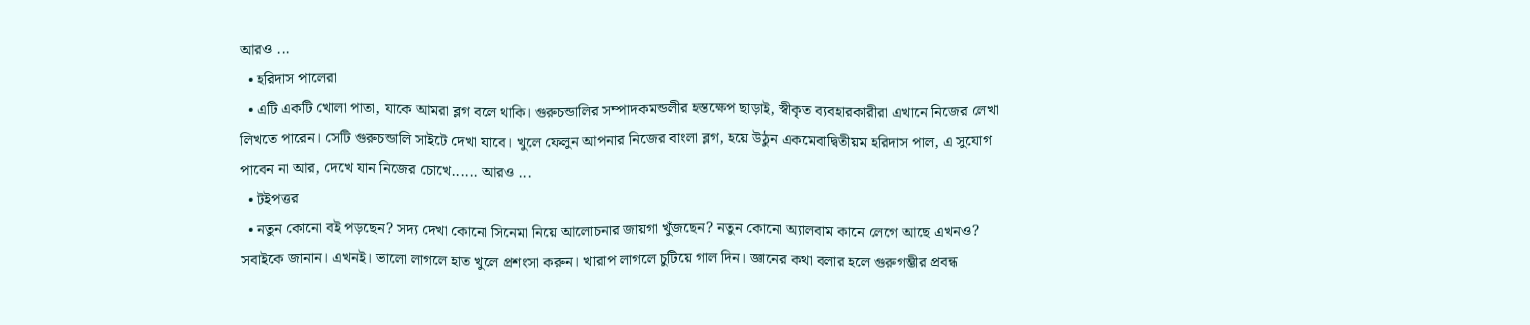আরও ...
  • হরিদাস পালেরা
  • এটি একটি খোলা পাতা, যাকে আমরা ব্লগ বলে থাকি। গুরুচন্ডালির সম্পাদকমন্ডলীর হস্তক্ষেপ ছাড়াই, স্বীকৃত ব্যবহারকারীরা এখানে নিজের লেখা লিখতে পারেন। সেটি গুরুচন্ডালি সাইটে দেখা যাবে। খুলে ফেলুন আপনার নিজের বাংলা ব্লগ, হয়ে উঠুন একমেবাদ্বিতীয়ম হরিদাস পাল, এ সুযোগ পাবেন না আর, দেখে যান নিজের চোখে...... আরও ...
  • টইপত্তর
  • নতুন কোনো বই পড়ছেন? সদ্য দেখা কোনো সিনেমা নিয়ে আলোচনার জায়গা খুঁজছেন? নতুন কোনো অ্যালবাম কানে লেগে আছে এখনও? সবাইকে জানান। এখনই। ভালো লাগলে হাত খুলে প্রশংসা করুন। খারাপ লাগলে চুটিয়ে গাল দিন। জ্ঞানের কথা বলার হলে গুরুগম্ভীর প্রবন্ধ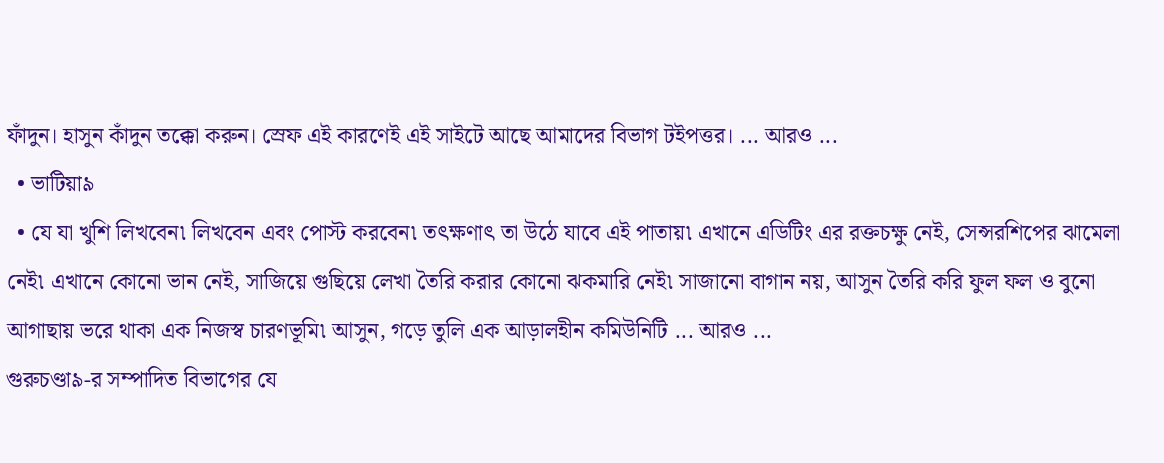ফাঁদুন। হাসুন কাঁদুন তক্কো করুন। স্রেফ এই কারণেই এই সাইটে আছে আমাদের বিভাগ টইপত্তর। ... আরও ...
  • ভাটিয়া৯
  • যে যা খুশি লিখবেন৷ লিখবেন এবং পোস্ট করবেন৷ তৎক্ষণাৎ তা উঠে যাবে এই পাতায়৷ এখানে এডিটিং এর রক্তচক্ষু নেই, সেন্সরশিপের ঝামেলা নেই৷ এখানে কোনো ভান নেই, সাজিয়ে গুছিয়ে লেখা তৈরি করার কোনো ঝকমারি নেই৷ সাজানো বাগান নয়, আসুন তৈরি করি ফুল ফল ও বুনো আগাছায় ভরে থাকা এক নিজস্ব চারণভূমি৷ আসুন, গড়ে তুলি এক আড়ালহীন কমিউনিটি ... আরও ...
গুরুচণ্ডা৯-র সম্পাদিত বিভাগের যে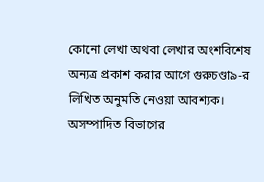কোনো লেখা অথবা লেখার অংশবিশেষ অন্যত্র প্রকাশ করার আগে গুরুচণ্ডা৯-র লিখিত অনুমতি নেওয়া আবশ্যক। অসম্পাদিত বিভাগের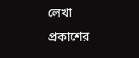লেখা প্রকাশের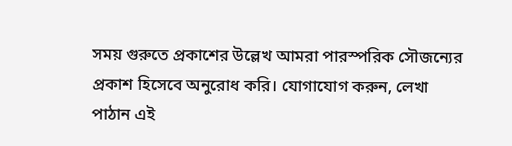সময় গুরুতে প্রকাশের উল্লেখ আমরা পারস্পরিক সৌজন্যের প্রকাশ হিসেবে অনুরোধ করি। যোগাযোগ করুন, লেখা পাঠান এই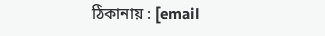ঠিকানায় : [email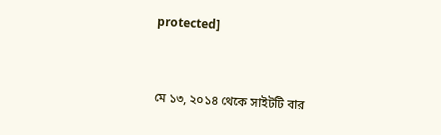protected]


মে ১৩, ২০১৪ থেকে সাইটটি বার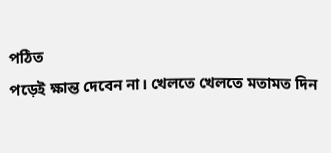পঠিত
পড়েই ক্ষান্ত দেবেন না। খেলতে খেলতে মতামত দিন